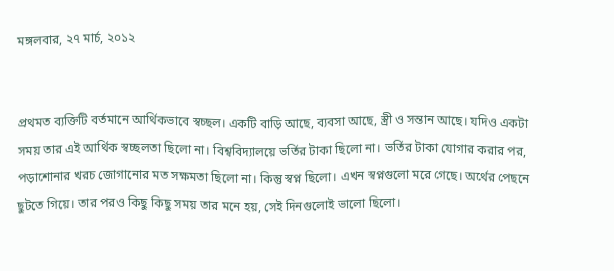মঙ্গলবার, ২৭ মার্চ, ২০১২


প্রথমত ব্যক্তিটি বর্তমানে আর্থিকভাবে স্বচ্ছল। একটি বাড়ি আছে, ব্যবসা আছে, স্ত্রী ও সন্তান আছে। যদিও একটা সময় তার এই আর্থিক স্বচ্ছলতা ছিলো না। বিশ্ববিদ্যালয়ে ভর্তির টাকা ছিলো না। ভর্তির টাকা যোগার করার পর, পড়াশোনার খরচ জোগানোর মত সক্ষমতা ছিলো না। কিন্তু স্বপ্ন ছিলো। এখন স্বপ্নগুলো মরে গেছে। অর্থের পেছনে ছুটতে গিয়ে। তার পরও কিছু কিছু সময় তার মনে হয়, সেই দিনগুলোই ভালো ছিলো।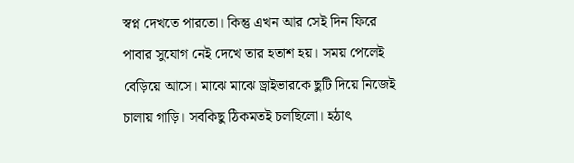স্বপ্ন দেখতে পারতো। কিন্তু এখন আর সেই দিন ফিরে পাবার সুযোগ নেই দেখে তার হতাশ হয়। সময় পেলেই বেড়িয়ে আসে। মাঝে মাঝে ড্রাইভারকে ছুটি দিয়ে নিজেই চালায় গাড়ি। সবকিছু ঠিকমতই চলছিলো। হঠাৎ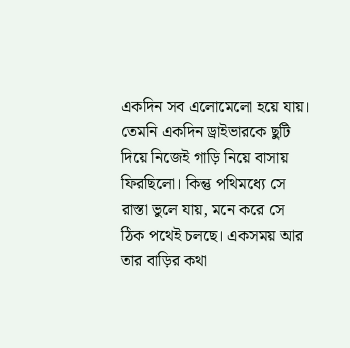একদিন সব এলোমেলো হয়ে যায়। তেমনি একদিন ড্রাইভারকে ছুটি দিয়ে নিজেই গাড়ি নিয়ে বাসায় ফিরছিলো। কিন্তু পথিমধ্যে সে রাস্তা ভুলে যায়, মনে করে সে ঠিক পথেই চলছে। একসময় আর তার বাড়ির কথা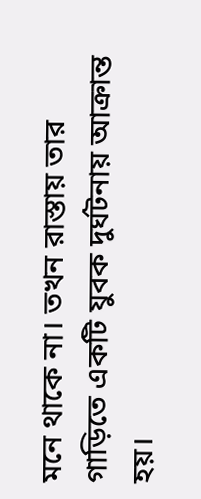মনে থাকে না। তখন রাস্তায় তার গাড়িতে একটি যুবক দুর্ঘটনায় আক্রান্ত হয়।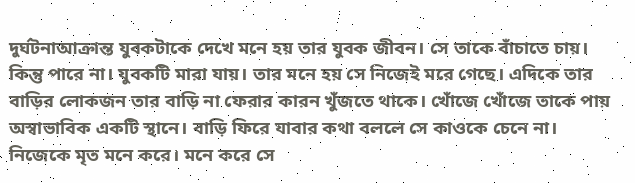দুর্ঘটনাআক্রান্ত যুবকটাকে দেখে মনে হয় তার যুবক জীবন। সে তাকে বাঁচাতে চায়। কিন্তু পারে না। যুবকটি মারা যায়। তার মনে হয় সে নিজেই মরে গেছে। এদিকে তার বাড়ির লোকজন তার বাড়ি না ফেরার কারন খুঁজতে থাকে। খোঁজে খোঁজে তাকে পায় অস্বাভাবিক একটি স্থানে। বাড়ি ফিরে যাবার কথা বললে সে কাওকে চেনে না। নিজেকে মৃত মনে করে। মনে করে সে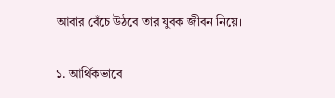আবার বেঁচে উঠবে তার যুবক জীবন নিয়ে।

১. আর্থিকভাবে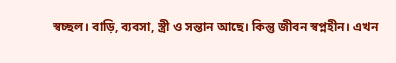স্বচ্ছল। বাড়ি, ব্যবসা, স্ত্রী ও সন্তান আছে। কিন্তু জীবন স্বপ্নহীন। এখন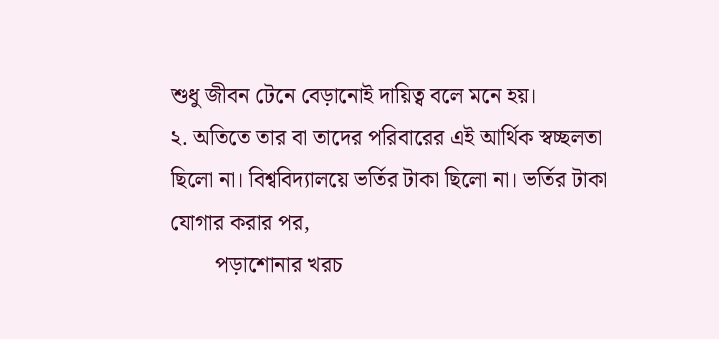শুধু জীবন টেনে বেড়ানোই দায়িত্ব বলে মনে হয়।
২. অতিতে তার বা তাদের পরিবারের এই আর্থিক স্বচ্ছলতা ছিলো না। বিশ্ববিদ্যালয়ে ভর্তির টাকা ছিলো না। ভর্তির টাকা যোগার করার পর,
        পড়াশোনার খরচ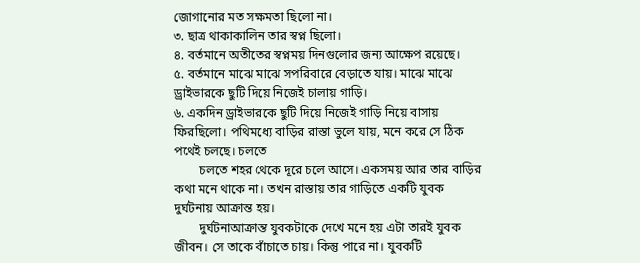জোগানোর মত সক্ষমতা ছিলো না।
৩. ছাত্র থাকাকালিন তার স্বপ্ন ছিলো।
৪. বর্তমানে অতীতের স্বপ্নময় দিনগুলোর জন্য আক্ষেপ রয়েছে।
৫. বর্তমানে মাঝে মাঝে সপরিবারে বেড়াতে যায়। মাঝে মাঝে ড্রাইভারকে ছুটি দিয়ে নিজেই চালায় গাড়ি।
৬. একদিন ড্রাইভারকে ছুটি দিয়ে নিজেই গাড়ি নিয়ে বাসায় ফিরছিলো। পথিমধ্যে বাড়ির রাস্তা ভুলে যায়, মনে করে সে ঠিক পথেই চলছে। চলতে
        চলতে শহর থেকে দূরে চলে আসে। একসময় আর তার বাড়ির কথা মনে থাকে না। তখন রাস্তায় তার গাড়িতে একটি যুবক দুর্ঘটনায় আক্রান্ত হয়।
        দুর্ঘটনাআক্রান্ত যুবকটাকে দেখে মনে হয় এটা তারই যুবক জীবন। সে তাকে বাঁচাতে চায়। কিন্তু পারে না। যুবকটি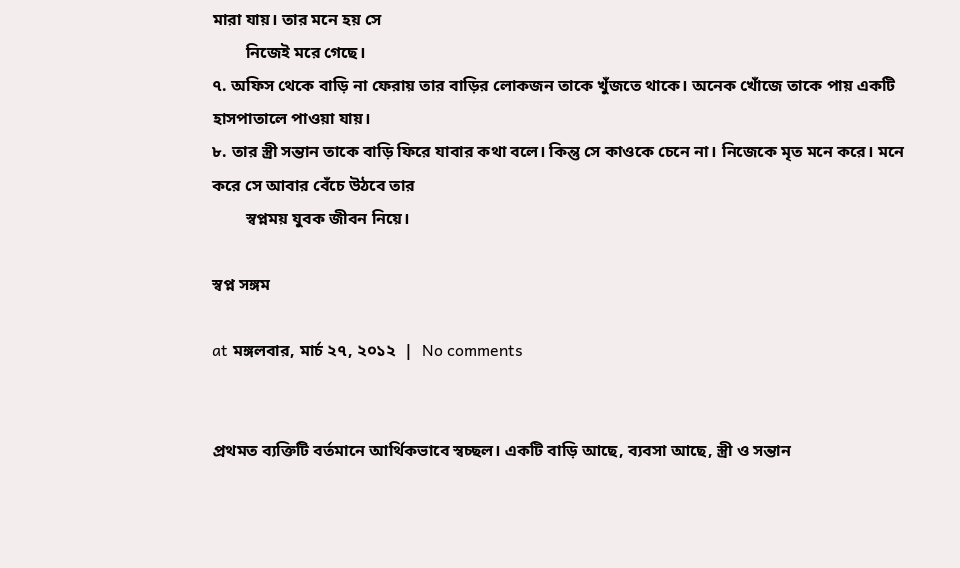মারা যায়। তার মনে হয় সে
        নিজেই মরে গেছে।
৭. অফিস থেকে বাড়ি না ফেরায় তার বাড়ির লোকজন তাকে খুঁজতে থাকে। অনেক খোঁজে তাকে পায় একটি হাসপাতালে পাওয়া যায়।
৮. তার স্ত্রী সন্তান তাকে বাড়ি ফিরে যাবার কথা বলে। কিন্তু সে কাওকে চেনে না। নিজেকে মৃত মনে করে। মনে করে সে আবার বেঁচে উঠবে তার
        স্বপ্নময় যুবক জীবন নিয়ে।

স্বপ্ন সঙ্গম

at মঙ্গলবার, মার্চ ২৭, ২০১২  |  No comments


প্রথমত ব্যক্তিটি বর্তমানে আর্থিকভাবে স্বচ্ছল। একটি বাড়ি আছে, ব্যবসা আছে, স্ত্রী ও সন্তান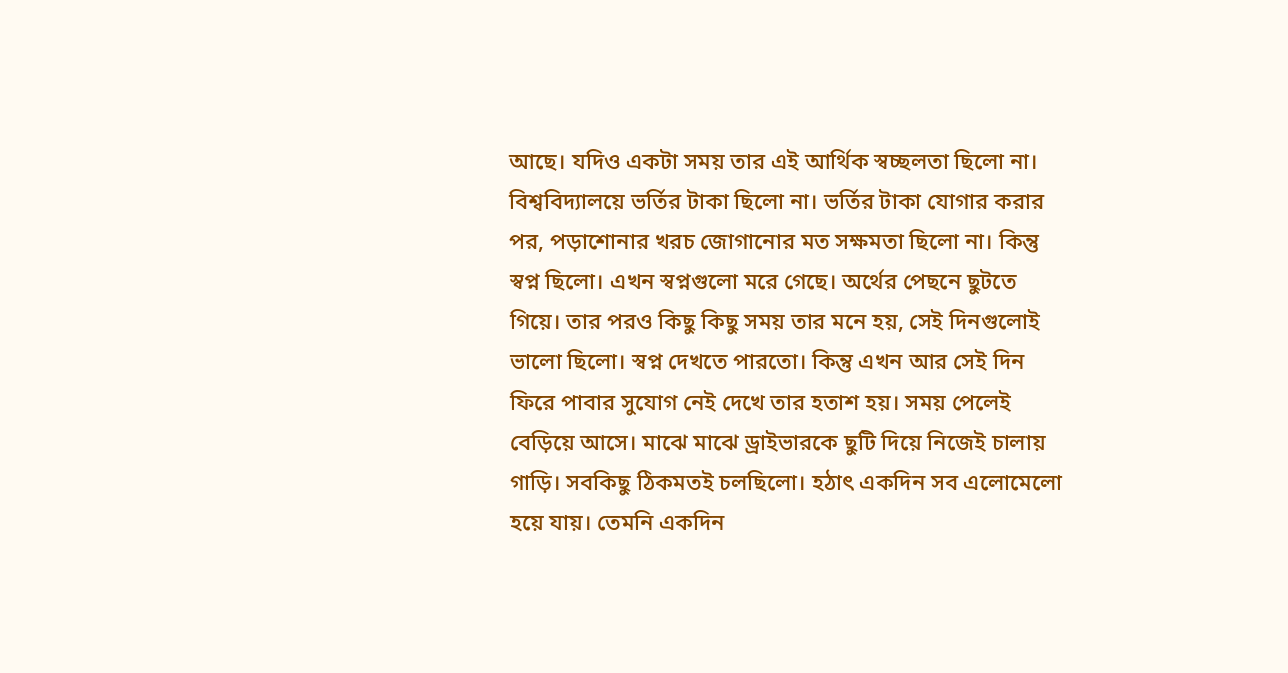আছে। যদিও একটা সময় তার এই আর্থিক স্বচ্ছলতা ছিলো না। বিশ্ববিদ্যালয়ে ভর্তির টাকা ছিলো না। ভর্তির টাকা যোগার করার পর, পড়াশোনার খরচ জোগানোর মত সক্ষমতা ছিলো না। কিন্তু স্বপ্ন ছিলো। এখন স্বপ্নগুলো মরে গেছে। অর্থের পেছনে ছুটতে গিয়ে। তার পরও কিছু কিছু সময় তার মনে হয়, সেই দিনগুলোই ভালো ছিলো। স্বপ্ন দেখতে পারতো। কিন্তু এখন আর সেই দিন ফিরে পাবার সুযোগ নেই দেখে তার হতাশ হয়। সময় পেলেই বেড়িয়ে আসে। মাঝে মাঝে ড্রাইভারকে ছুটি দিয়ে নিজেই চালায় গাড়ি। সবকিছু ঠিকমতই চলছিলো। হঠাৎ একদিন সব এলোমেলো হয়ে যায়। তেমনি একদিন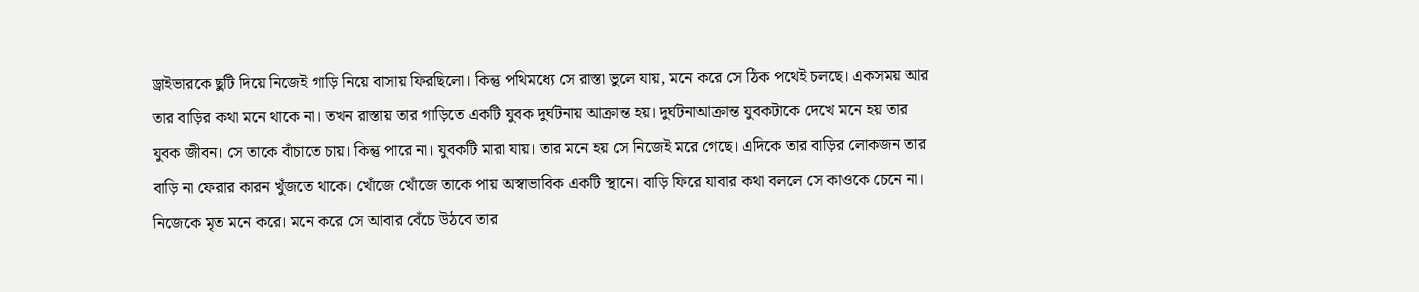ড্রাইভারকে ছুটি দিয়ে নিজেই গাড়ি নিয়ে বাসায় ফিরছিলো। কিন্তু পথিমধ্যে সে রাস্তা ভুলে যায়, মনে করে সে ঠিক পথেই চলছে। একসময় আর তার বাড়ির কথা মনে থাকে না। তখন রাস্তায় তার গাড়িতে একটি যুবক দুর্ঘটনায় আক্রান্ত হয়। দুর্ঘটনাআক্রান্ত যুবকটাকে দেখে মনে হয় তার যুবক জীবন। সে তাকে বাঁচাতে চায়। কিন্তু পারে না। যুবকটি মারা যায়। তার মনে হয় সে নিজেই মরে গেছে। এদিকে তার বাড়ির লোকজন তার বাড়ি না ফেরার কারন খুঁজতে থাকে। খোঁজে খোঁজে তাকে পায় অস্বাভাবিক একটি স্থানে। বাড়ি ফিরে যাবার কথা বললে সে কাওকে চেনে না। নিজেকে মৃত মনে করে। মনে করে সে আবার বেঁচে উঠবে তার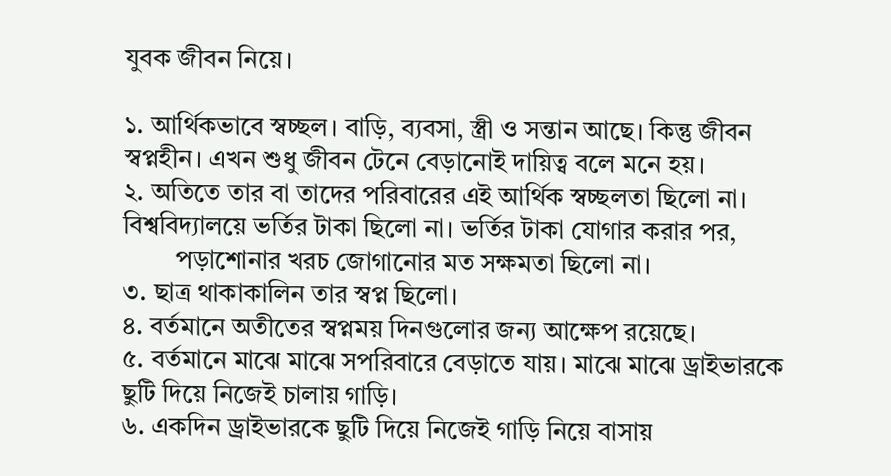যুবক জীবন নিয়ে।

১. আর্থিকভাবে স্বচ্ছল। বাড়ি, ব্যবসা, স্ত্রী ও সন্তান আছে। কিন্তু জীবন স্বপ্নহীন। এখন শুধু জীবন টেনে বেড়ানোই দায়িত্ব বলে মনে হয়।
২. অতিতে তার বা তাদের পরিবারের এই আর্থিক স্বচ্ছলতা ছিলো না। বিশ্ববিদ্যালয়ে ভর্তির টাকা ছিলো না। ভর্তির টাকা যোগার করার পর,
        পড়াশোনার খরচ জোগানোর মত সক্ষমতা ছিলো না।
৩. ছাত্র থাকাকালিন তার স্বপ্ন ছিলো।
৪. বর্তমানে অতীতের স্বপ্নময় দিনগুলোর জন্য আক্ষেপ রয়েছে।
৫. বর্তমানে মাঝে মাঝে সপরিবারে বেড়াতে যায়। মাঝে মাঝে ড্রাইভারকে ছুটি দিয়ে নিজেই চালায় গাড়ি।
৬. একদিন ড্রাইভারকে ছুটি দিয়ে নিজেই গাড়ি নিয়ে বাসায়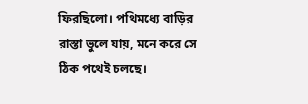ফিরছিলো। পথিমধ্যে বাড়ির রাস্তা ভুলে যায়, মনে করে সে ঠিক পথেই চলছে।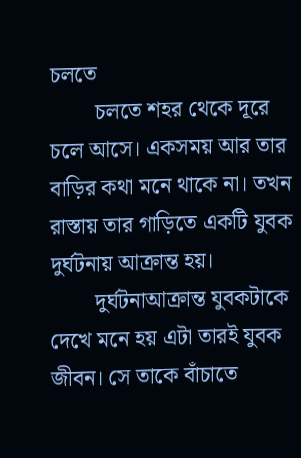চলতে
        চলতে শহর থেকে দূরে চলে আসে। একসময় আর তার বাড়ির কথা মনে থাকে না। তখন রাস্তায় তার গাড়িতে একটি যুবক দুর্ঘটনায় আক্রান্ত হয়।
        দুর্ঘটনাআক্রান্ত যুবকটাকে দেখে মনে হয় এটা তারই যুবক জীবন। সে তাকে বাঁচাতে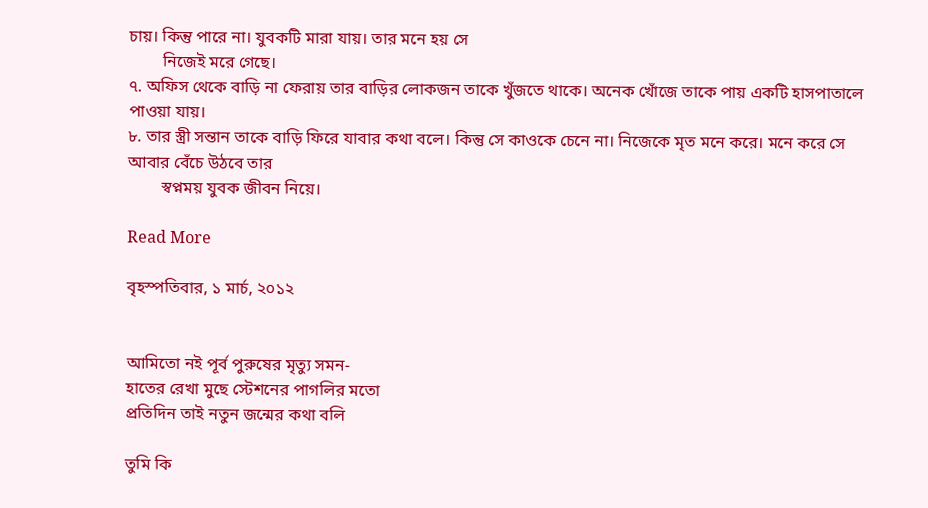চায়। কিন্তু পারে না। যুবকটি মারা যায়। তার মনে হয় সে
        নিজেই মরে গেছে।
৭. অফিস থেকে বাড়ি না ফেরায় তার বাড়ির লোকজন তাকে খুঁজতে থাকে। অনেক খোঁজে তাকে পায় একটি হাসপাতালে পাওয়া যায়।
৮. তার স্ত্রী সন্তান তাকে বাড়ি ফিরে যাবার কথা বলে। কিন্তু সে কাওকে চেনে না। নিজেকে মৃত মনে করে। মনে করে সে আবার বেঁচে উঠবে তার
        স্বপ্নময় যুবক জীবন নিয়ে।

Read More

বৃহস্পতিবার, ১ মার্চ, ২০১২


আমিতো নই পূর্ব পুরুষের মৃত্যু সমন-
হাতের রেখা মুছে স্টেশনের পাগলির মতো
প্রতিদিন তাই নতুন জন্মের কথা বলি

তুমি কি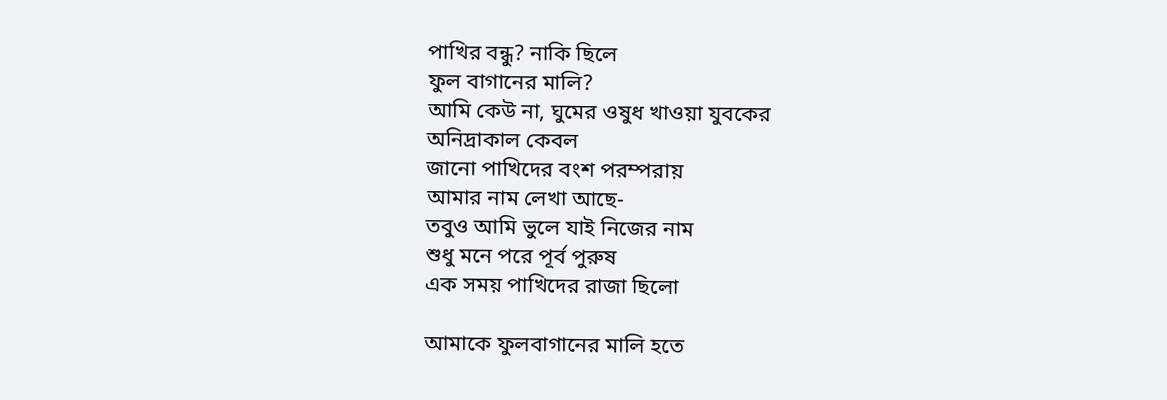পাখির বন্ধু? নাকি ছিলে
ফুল বাগানের মালি?
আমি কেউ না, ঘুমের ওষুধ খাওয়া যুবকের
অনিদ্রাকাল কেবল
জানো পাখিদের বংশ পরম্পরায়
আমার নাম লেখা আছে-
তবুও আমি ভুলে যাই নিজের নাম
শুধু মনে পরে পূর্ব পুরুষ
এক সময় পাখিদের রাজা ছিলো

আমাকে ফুলবাগানের মালি হতে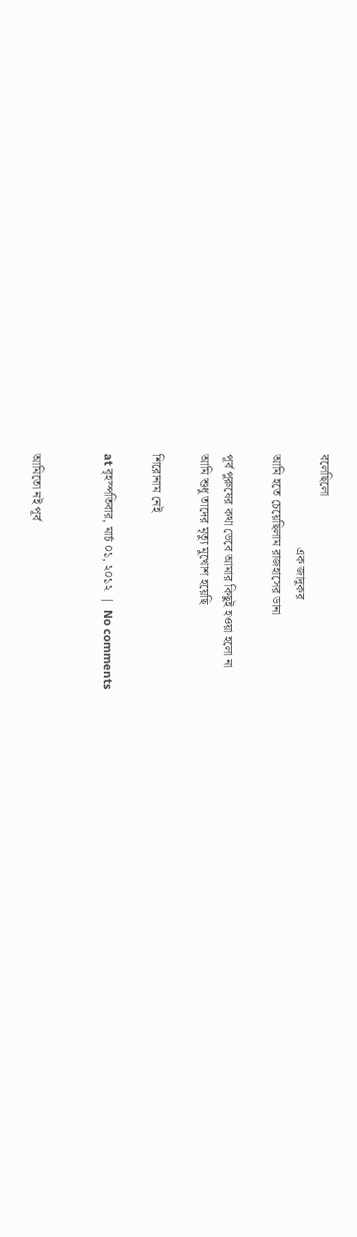বলেছিলো
                              এক জাদুকর
আমি হতে চেয়েছিলাম রাজহাসের ডানা

পূর্ব পুরুষের কথা ভেবে আমার কিছুই হওয়া হলো না
আমি শুধু তাদের মৃত্যু মুখোশ হয়েছি

শিরোনাম নেই

at বৃহস্পতিবার, মার্চ ০১, ২০১২  |  No comments


আমিতো নই পূর্ব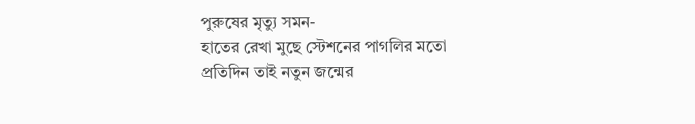পুরুষের মৃত্যু সমন-
হাতের রেখা মুছে স্টেশনের পাগলির মতো
প্রতিদিন তাই নতুন জন্মের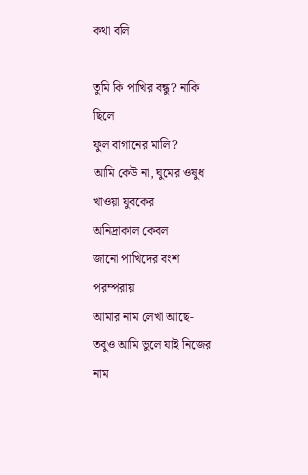কথা বলি

তুমি কি পাখির বন্ধু? নাকি ছিলে
ফুল বাগানের মালি?
আমি কেউ না, ঘুমের ওষুধ খাওয়া যুবকের
অনিদ্রাকাল কেবল
জানো পাখিদের বংশ পরম্পরায়
আমার নাম লেখা আছে-
তবুও আমি ভুলে যাই নিজের নাম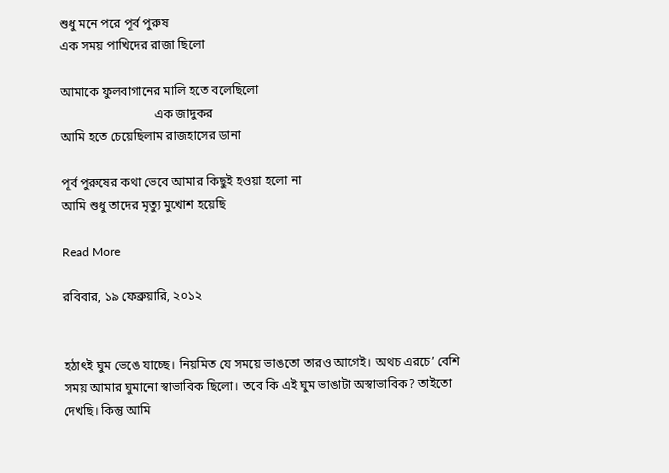শুধু মনে পরে পূর্ব পুরুষ
এক সময় পাখিদের রাজা ছিলো

আমাকে ফুলবাগানের মালি হতে বলেছিলো
                              এক জাদুকর
আমি হতে চেয়েছিলাম রাজহাসের ডানা

পূর্ব পুরুষের কথা ভেবে আমার কিছুই হওয়া হলো না
আমি শুধু তাদের মৃত্যু মুখোশ হয়েছি

Read More

রবিবার, ১৯ ফেব্রুয়ারি, ২০১২


হঠাৎই ঘুম ভেঙে যাচ্ছে। নিয়মিত যে সময়ে ভাঙতো তারও আগেই। অথচ এরচে’ বেশি সময় আমার ঘুমানো স্বাভাবিক ছিলো। তবে কি এই ঘুম ভাঙাটা অস্বাভাবিক? তাইতো দেখছি। কিন্তু আমি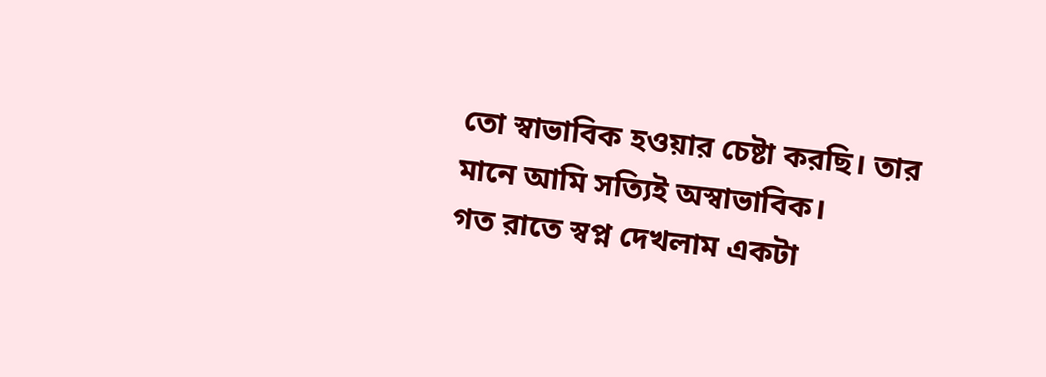তো স্বাভাবিক হওয়ার চেষ্টা করছি। তার মানে আমি সত্যিই অস্বাভাবিক।
গত রাতে স্বপ্ন দেখলাম একটা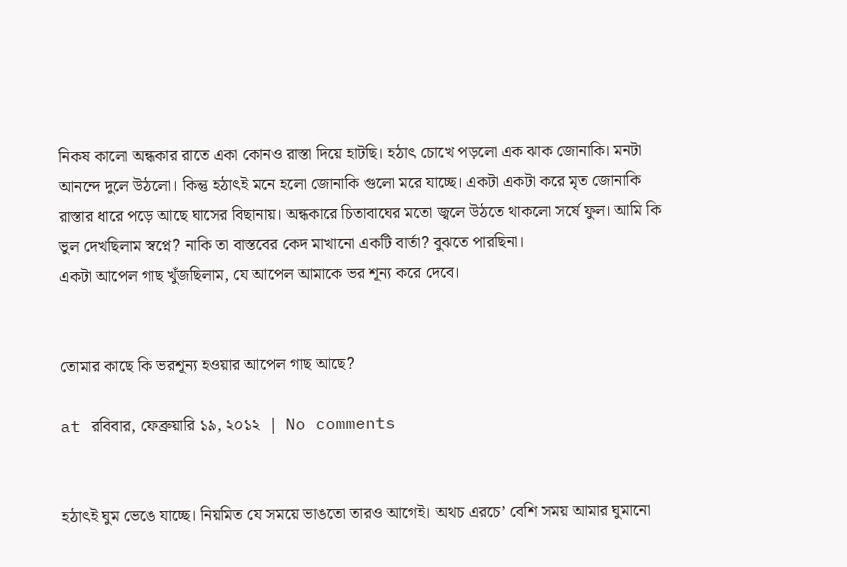নিকষ কালো অন্ধকার রাতে একা কোনও রাস্তা দিয়ে হাটছি। হঠাৎ চোখে পড়লো এক ঝাক জোনাকি। মনটা আনন্দে দুলে উঠলো। কিন্তু হঠাৎই মনে হলো জোনাকি গুলো মরে যাচ্ছে। একটা একটা করে মৃত জোনাকি রাস্তার ধারে পড়ে আছে ঘাসের বিছানায়। অন্ধকারে চিতাবাঘের মতো জ্বলে উঠতে থাকলো সর্ষে ফুল। আমি কি ভুল দেখছিলাম স্বপ্নে? নাকি তা বাস্তবের কেদ মাখানো একটি বার্তা? বুঝতে পারছিনা।
একটা আপেল গাছ খুঁজছিলাম, যে আপেল আমাকে ভর শূন্য করে দেবে।


তোমার কাছে কি ভরশূন্য হওয়ার আপেল গাছ আছে?

at রবিবার, ফেব্রুয়ারি ১৯, ২০১২  |  No comments


হঠাৎই ঘুম ভেঙে যাচ্ছে। নিয়মিত যে সময়ে ভাঙতো তারও আগেই। অথচ এরচে’ বেশি সময় আমার ঘুমানো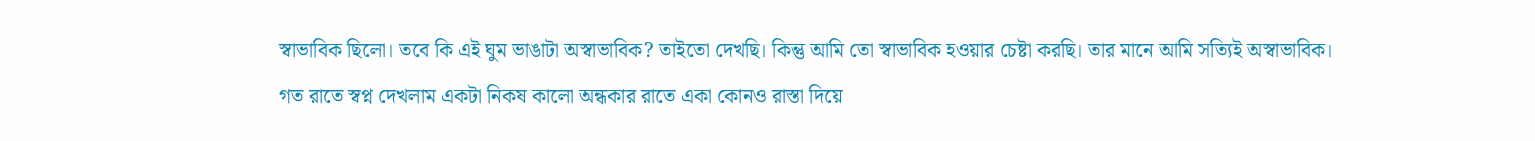স্বাভাবিক ছিলো। তবে কি এই ঘুম ভাঙাটা অস্বাভাবিক? তাইতো দেখছি। কিন্তু আমি তো স্বাভাবিক হওয়ার চেষ্টা করছি। তার মানে আমি সত্যিই অস্বাভাবিক।
গত রাতে স্বপ্ন দেখলাম একটা নিকষ কালো অন্ধকার রাতে একা কোনও রাস্তা দিয়ে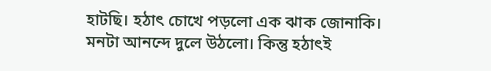হাটছি। হঠাৎ চোখে পড়লো এক ঝাক জোনাকি। মনটা আনন্দে দুলে উঠলো। কিন্তু হঠাৎই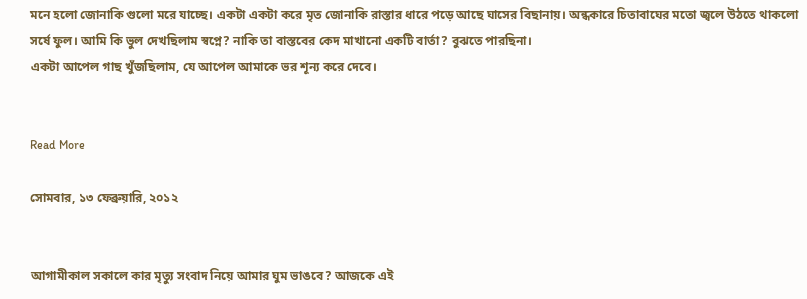মনে হলো জোনাকি গুলো মরে যাচ্ছে। একটা একটা করে মৃত জোনাকি রাস্তার ধারে পড়ে আছে ঘাসের বিছানায়। অন্ধকারে চিতাবাঘের মতো জ্বলে উঠতে থাকলো সর্ষে ফুল। আমি কি ভুল দেখছিলাম স্বপ্নে? নাকি তা বাস্তবের কেদ মাখানো একটি বার্তা? বুঝতে পারছিনা।
একটা আপেল গাছ খুঁজছিলাম, যে আপেল আমাকে ভর শূন্য করে দেবে।


Read More

সোমবার, ১৩ ফেব্রুয়ারি, ২০১২


আগামীকাল সকালে কার মৃত্যু সংবাদ নিয়ে আমার ঘুম ভাঙবে? আজকে এই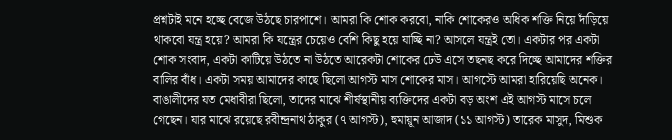প্রশ্নটাই মনে হচ্ছে বেজে উঠছে চারপাশে। আমরা কি শোক করবো, নাকি শোকেরও অধিক শক্তি নিয়ে দাঁড়িয়ে থাকবো যন্ত্র হয়ে? আমরা কি যন্ত্রের চেয়েও বেশি কিছু হয়ে যাচ্ছি না? আসলে যন্ত্রই তো। একটার পর একটা শোক সংবাদ, একটা কাটিয়ে উঠতে না উঠতে আরেকটা শোকের ঢেউ এসে তছনছ করে দিচ্ছে আমাদের শক্তির বালির বাঁধ। একটা সময় আমাদের কাছে ছিলো আগস্ট মাস শোকের মাস। আগস্টে আমরা হারিয়েছি অনেক। বাঙালীদের যত মেধাবীরা ছিলো, তাদের মাঝে শীর্ষস্থানীয় ব্যক্তিদের একটা বড় অংশ এই আগস্ট মাসে চলে গেছেন। যার মাঝে রয়েছে রবীন্দ্রনাথ ঠাকুর (৭ আগস্ট), হুমায়ূন আজাদ (১১ আগস্ট) তারেক মাসুদ, মিশুক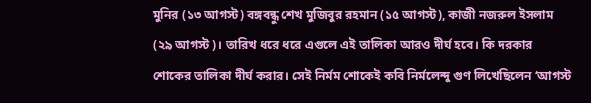মুনির (১৩ আগস্ট) বঙ্গবন্ধু শেখ মুজিবুর রহমান (১৫ আগস্ট), কাজী নজরুল ইসলাম (২৯ আগস্ট)। তারিখ ধরে ধরে এগুলে এই তালিকা আরও দীর্ঘ হবে। কি দরকার শোকের তালিকা দীর্ঘ করার। সেই নির্মম শোকেই কবি নির্মলেন্দু গুণ লিখেছিলেন ‘আগস্ট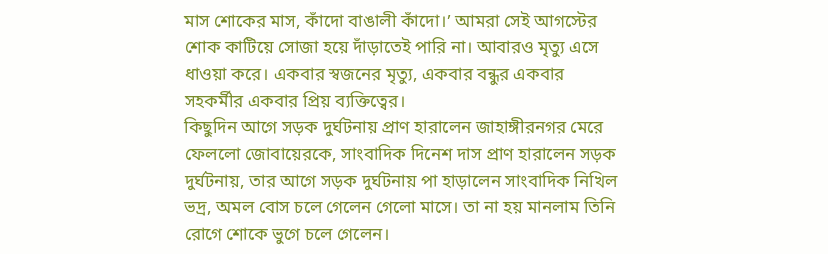মাস শোকের মাস, কাঁদো বাঙালী কাঁদো।’ আমরা সেই আগস্টের শোক কাটিয়ে সোজা হয়ে দাঁড়াতেই পারি না। আবারও মৃত্যু এসে ধাওয়া করে। একবার স্বজনের মৃত্যু, একবার বন্ধুর একবার সহকর্মীর একবার প্রিয় ব্যক্তিত্বের।
কিছুদিন আগে সড়ক দুর্ঘটনায় প্রাণ হারালেন জাহাঙ্গীরনগর মেরে ফেললো জোবায়েরকে, সাংবাদিক দিনেশ দাস প্রাণ হারালেন সড়ক দুর্ঘটনায়, তার আগে সড়ক দুর্ঘটনায় পা হাড়ালেন সাংবাদিক নিখিল ভদ্র, অমল বোস চলে গেলেন গেলো মাসে। তা না হয় মানলাম তিনি রোগে শোকে ভুগে চলে গেলেন।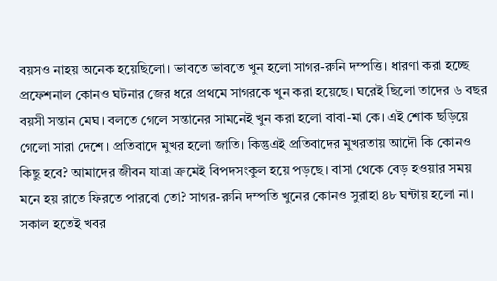বয়সও নাহয় অনেক হয়েছিলো। ভাবতে ভাবতে খুন হলো সাগর-রুনি দম্পত্তি। ধারণা করা হচ্ছে প্রফেশনাল কোনও ঘটনার জের ধরে প্রথমে সাগরকে খুন করা হয়েছে। ঘরেই ছিলো তাদের ৬ বছর বয়সী সন্তান মেঘ। বলতে গেলে সন্তানের সামনেই খুন করা হলো বাবা-মা কে। এই শোক ছড়িয়ে গেলো সারা দেশে। প্রতিবাদে মুখর হলো জাতি। কিন্তুএই প্রতিবাদের মুখরতায় আদৌ কি কোনও কিছু হবে? আমাদের জীবন যাত্রা ক্রমেই বিপদসংকুল হয়ে পড়ছে। বাসা থেকে বেড় হওয়ার সময় মনে হয় রাতে ফিরতে পারবো তো? সাগর-রুনি দম্পতি খুনের কোনও সুরাহা ৪৮ ঘন্টায় হলো না। সকাল হতেই খবর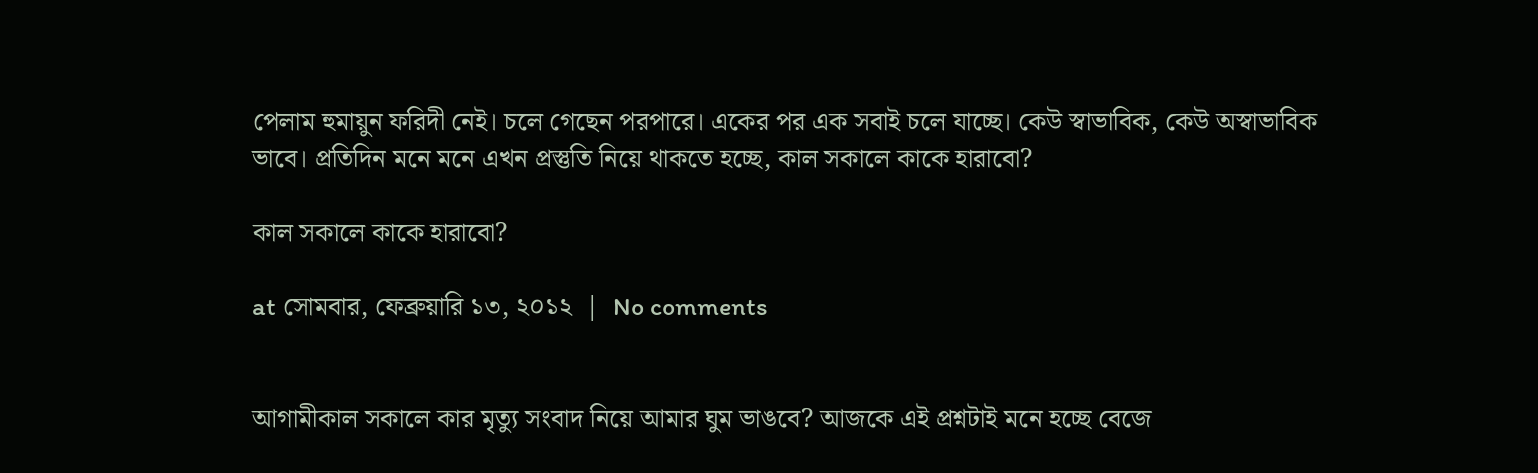পেলাম হুমায়ুন ফরিদী নেই। চলে গেছেন পরপারে। একের পর এক সবাই চলে যাচ্ছে। কেউ স্বাভাবিক, কেউ অস্বাভাবিক ভাবে। প্রতিদিন মনে মনে এখন প্রস্তুতি নিয়ে থাকতে হচ্ছে, কাল সকালে কাকে হারাবো?

কাল সকালে কাকে হারাবো?

at সোমবার, ফেব্রুয়ারি ১৩, ২০১২  |  No comments


আগামীকাল সকালে কার মৃত্যু সংবাদ নিয়ে আমার ঘুম ভাঙবে? আজকে এই প্রশ্নটাই মনে হচ্ছে বেজে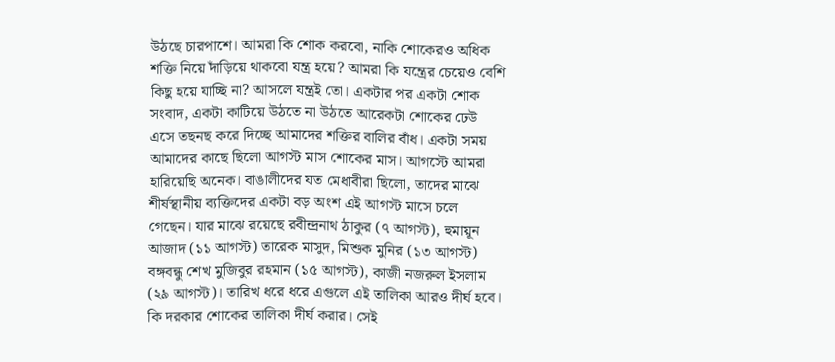উঠছে চারপাশে। আমরা কি শোক করবো, নাকি শোকেরও অধিক শক্তি নিয়ে দাঁড়িয়ে থাকবো যন্ত্র হয়ে? আমরা কি যন্ত্রের চেয়েও বেশি কিছু হয়ে যাচ্ছি না? আসলে যন্ত্রই তো। একটার পর একটা শোক সংবাদ, একটা কাটিয়ে উঠতে না উঠতে আরেকটা শোকের ঢেউ এসে তছনছ করে দিচ্ছে আমাদের শক্তির বালির বাঁধ। একটা সময় আমাদের কাছে ছিলো আগস্ট মাস শোকের মাস। আগস্টে আমরা হারিয়েছি অনেক। বাঙালীদের যত মেধাবীরা ছিলো, তাদের মাঝে শীর্ষস্থানীয় ব্যক্তিদের একটা বড় অংশ এই আগস্ট মাসে চলে গেছেন। যার মাঝে রয়েছে রবীন্দ্রনাথ ঠাকুর (৭ আগস্ট), হুমায়ূন আজাদ (১১ আগস্ট) তারেক মাসুদ, মিশুক মুনির (১৩ আগস্ট) বঙ্গবন্ধু শেখ মুজিবুর রহমান (১৫ আগস্ট), কাজী নজরুল ইসলাম (২৯ আগস্ট)। তারিখ ধরে ধরে এগুলে এই তালিকা আরও দীর্ঘ হবে। কি দরকার শোকের তালিকা দীর্ঘ করার। সেই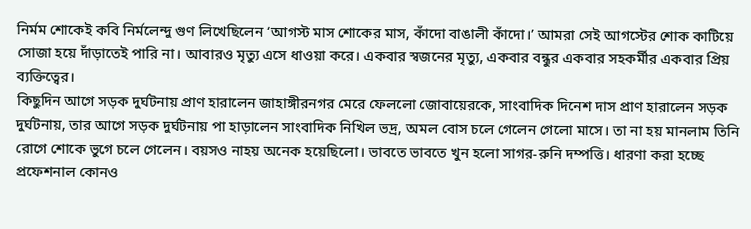নির্মম শোকেই কবি নির্মলেন্দু গুণ লিখেছিলেন ‘আগস্ট মাস শোকের মাস, কাঁদো বাঙালী কাঁদো।’ আমরা সেই আগস্টের শোক কাটিয়ে সোজা হয়ে দাঁড়াতেই পারি না। আবারও মৃত্যু এসে ধাওয়া করে। একবার স্বজনের মৃত্যু, একবার বন্ধুর একবার সহকর্মীর একবার প্রিয় ব্যক্তিত্বের।
কিছুদিন আগে সড়ক দুর্ঘটনায় প্রাণ হারালেন জাহাঙ্গীরনগর মেরে ফেললো জোবায়েরকে, সাংবাদিক দিনেশ দাস প্রাণ হারালেন সড়ক দুর্ঘটনায়, তার আগে সড়ক দুর্ঘটনায় পা হাড়ালেন সাংবাদিক নিখিল ভদ্র, অমল বোস চলে গেলেন গেলো মাসে। তা না হয় মানলাম তিনি রোগে শোকে ভুগে চলে গেলেন। বয়সও নাহয় অনেক হয়েছিলো। ভাবতে ভাবতে খুন হলো সাগর-রুনি দম্পত্তি। ধারণা করা হচ্ছে প্রফেশনাল কোনও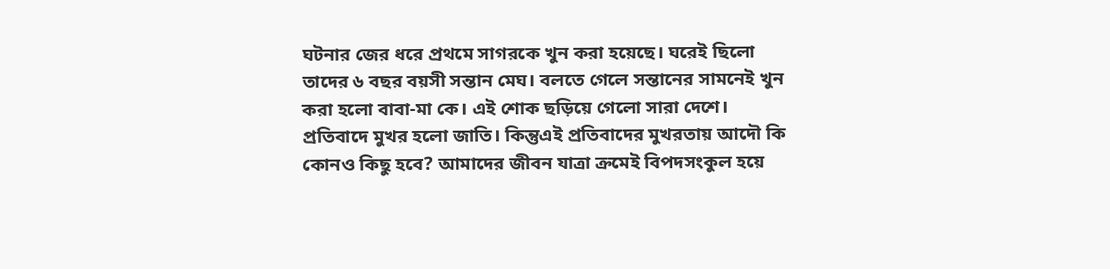ঘটনার জের ধরে প্রথমে সাগরকে খুন করা হয়েছে। ঘরেই ছিলো তাদের ৬ বছর বয়সী সন্তান মেঘ। বলতে গেলে সন্তানের সামনেই খুন করা হলো বাবা-মা কে। এই শোক ছড়িয়ে গেলো সারা দেশে। প্রতিবাদে মুখর হলো জাতি। কিন্তুএই প্রতিবাদের মুখরতায় আদৌ কি কোনও কিছু হবে? আমাদের জীবন যাত্রা ক্রমেই বিপদসংকুল হয়ে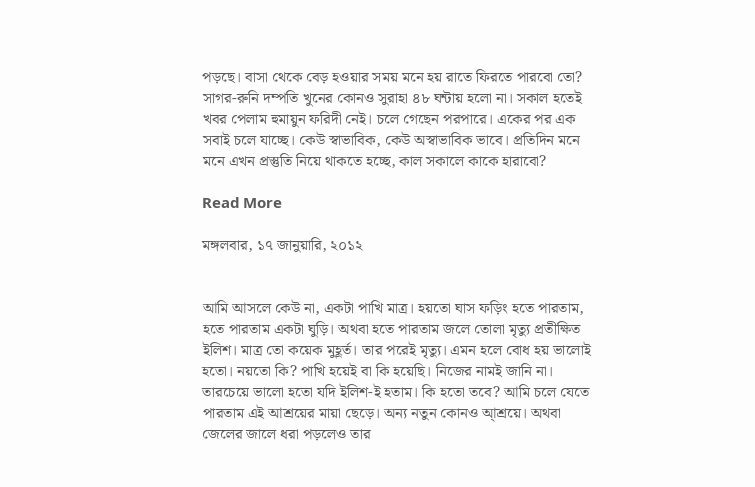পড়ছে। বাসা থেকে বেড় হওয়ার সময় মনে হয় রাতে ফিরতে পারবো তো? সাগর-রুনি দম্পতি খুনের কোনও সুরাহা ৪৮ ঘন্টায় হলো না। সকাল হতেই খবর পেলাম হুমায়ুন ফরিদী নেই। চলে গেছেন পরপারে। একের পর এক সবাই চলে যাচ্ছে। কেউ স্বাভাবিক, কেউ অস্বাভাবিক ভাবে। প্রতিদিন মনে মনে এখন প্রস্তুতি নিয়ে থাকতে হচ্ছে, কাল সকালে কাকে হারাবো?

Read More

মঙ্গলবার, ১৭ জানুয়ারি, ২০১২


আমি আসলে কেউ না, একটা পাখি মাত্র। হয়তো ঘাস ফড়িং হতে পারতাম, হতে পারতাম একটা ঘুড়ি। অথবা হতে পারতাম জলে তোলা মৃত্যু প্রতীক্ষিত ইলিশ। মাত্র তো কয়েক মুহূর্ত। তার পরেই মৃত্যু। এমন হলে বোধ হয় ভালোই হতো। নয়তো কি? পাখি হয়েই বা কি হয়েছি। নিজের নামই জানি না। তারচেয়ে ভালো হতো যদি ইলিশ-ই হতাম। কি হতো তবে? আমি চলে যেতে পারতাম এই আশ্রয়ের মায়া ছেড়ে। অন্য নতুন কোনও আ্শ্রয়ে। অথবা জেলের জালে ধরা পড়লেও তার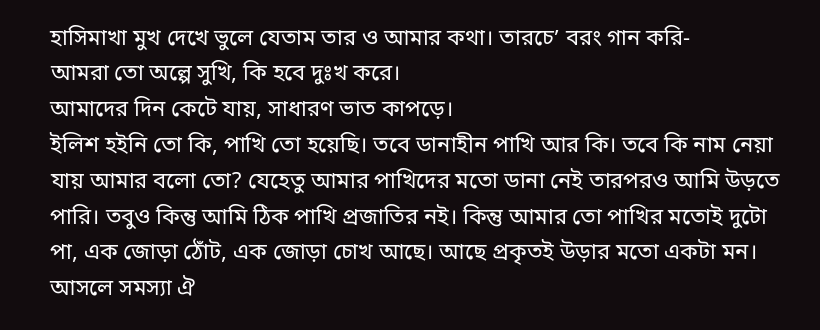হাসিমাখা মুখ দেখে ভুলে যেতাম তার ও আমার কথা। তারচে’ বরং গান করি-
আমরা তো অল্পে সুখি, কি হবে দুঃখ করে।
আমাদের দিন কেটে যায়, সাধারণ ভাত কাপড়ে।
ইলিশ হইনি তো কি, পাখি তো হয়েছি। তবে ডানাহীন পাখি আর কি। তবে কি নাম নেয়া যায় আমার বলো তো? যেহেতু আমার পাখিদের মতো ডানা নেই তারপরও আমি উড়তে পারি। তবুও কিন্তু আমি ঠিক পাখি প্রজাতির নই। কিন্তু আমার তো পাখির মতোই দুটো পা, এক জোড়া ঠোঁট, এক জোড়া চোখ আছে। আছে প্রকৃতই উড়ার মতো একটা মন। আসলে সমস্যা ঐ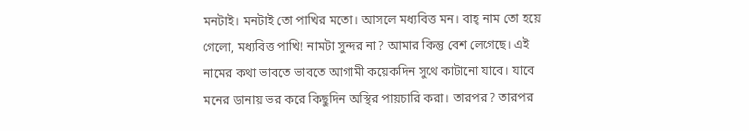মনটাই। মনটাই তো পাখির মতো। আসলে মধ্যবিত্ত মন। বাহ্ নাম তো হয়ে গেলো, মধ্যবিত্ত পাখি! নামটা সুন্দর না? আমার কিন্তু বেশ লেগেছে। এই নামের কথা ভাবতে ভাবতে আগামী কয়েকদিন সুথে কাটানো যাবে। যাবে মনের ডানায় ভর করে কিছুদিন অস্থির পায়চারি করা। তারপর? তারপর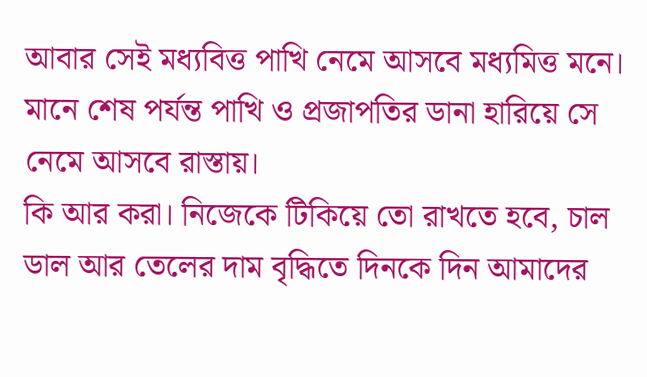আবার সেই মধ্যবিত্ত পাখি নেমে আসবে মধ্যমিত্ত মনে। মানে শেষ পর্যন্ত পাখি ও প্রজাপতির ডানা হারিয়ে সে নেমে আসবে রাস্তায়।
কি আর করা। নিজেকে টিকিয়ে তো রাখতে হবে, চাল ডাল আর তেলের দাম বৃদ্ধিতে দিনকে দিন আমাদের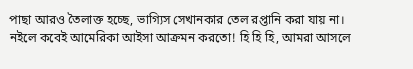পাছা আরও তৈলাক্ত হচ্ছে, ভাগ্যিস সেখানকার তেল রপ্তানি করা যায় না। নইলে কবেই আমেরিকা আইসা আক্রমন করতো! হি হি হি, আমরা আসলে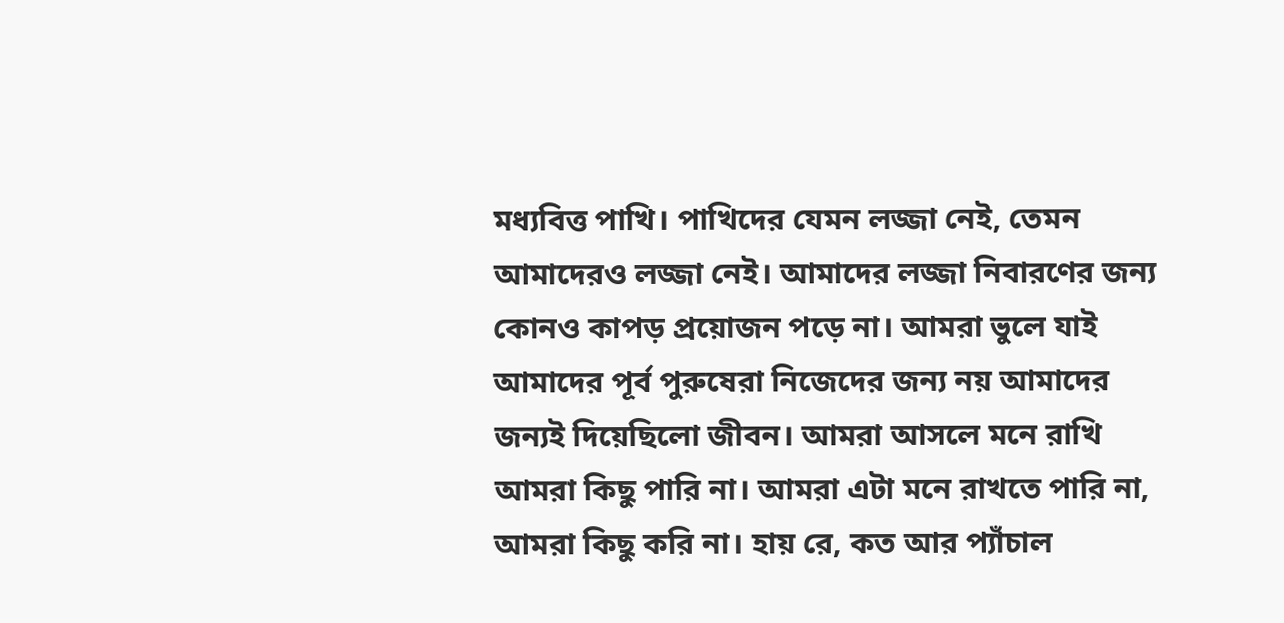মধ্যবিত্ত পাখি। পাখিদের যেমন লজ্জা নেই, তেমন আমাদেরও লজ্জা নেই। আমাদের লজ্জা নিবারণের জন্য কোনও কাপড় প্রয়োজন পড়ে না। আমরা ভুলে যাই আমাদের পূর্ব পুরুষেরা নিজেদের জন্য নয় আমাদের জন্যই দিয়েছিলো জীবন। আমরা আসলে মনে রাখি আমরা কিছু পারি না। আমরা এটা মনে রাখতে পারি না, আমরা কিছু করি না। হায় রে, কত আর প্যাঁচাল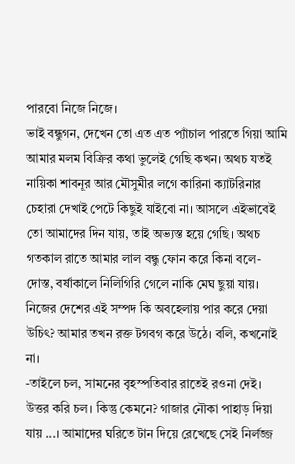পারবো নিজে নিজে।
ভাই বন্ধুগন, দেখেন তো এত এত প্যাঁচাল পারতে গিয়া আমি আমার মলম বিক্রির কথা ভুলেই গেছি কখন। অথচ যতই নায়িকা শাবনূর আর মৌসুমীর লগে কারিনা ক্যাটরিনার চেহারা দেখাই পেটে কিছুই যাইবো না। আসলে এইভাবেই তো আমাদের দিন যায়, তাই অভ্যস্ত হয়ে গেছি। অথচ গতকাল রাতে আমার লাল বন্ধু ফোন করে কিনা বলে- দোস্ত, বর্ষাকালে নিলিগিরি গেলে নাকি মেঘ ছুয়া যায়। নিজের দেশের এই সম্পদ কি অবহেলায় পার করে দেয়া উচিৎ? আমার তখন রক্ত টগবগ করে উঠে। বলি, কখনোই না।
-তাইলে চল, সামনের বৃহস্পতিবার রাতেই রওনা দেই। উত্তর করি চল। কিন্তু কেমনে? গাজার নৌকা পাহাড় দিয়া যায় ...। আমাদের ঘরিতে টান দিয়ে রেখেছে সেই নির্লজ্জ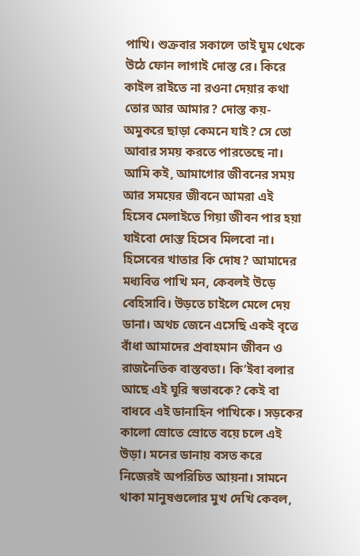পাখি। শুক্রবার সকালে তাই ঘুম থেকে উঠে ফোন লাগাই দোস্ত রে। কিরে কাইল রাইতে না রওনা দেয়ার কথা তোর আর আমার? দোস্ত কয়- অমুকরে ছাড়া কেমনে যাই? সে তো আবার সময় করতে পারতেছে না। আমি কই, আমাগোর জীবনের সময় আর সময়ের জীবনে আমরা এই হিসেব মেলাইতে গিয়া জীবন পার হয়া যাইবো দোস্ত হিসেব মিলবো না।
হিসেবের খাতার কি দোষ? আমাদের মধ্যবিত্ত পাখি মন, কেবলই উড়ে বেহিসাবি। উড়তে চাইলে মেলে দেয় ডানা। অথচ জেনে এসেছি একই বৃত্তে বাঁধা আমাদের প্রবাহমান জীবন ও রাজনৈতিক বাস্তবতা। কি’ইবা বলার আছে এই ঘুরি স্বভাবকে? কেই বা বাধবে এই ডানাহিন পাখিকে। সড়কের কালো স্রোতে স্রোতে বয়ে চলে এই উড়া। মনের ডানায় বসত করে নিজেরই অপরিচিত আয়না। সামনে থাকা মানুষগুলোর মুখ দেখি কেবল,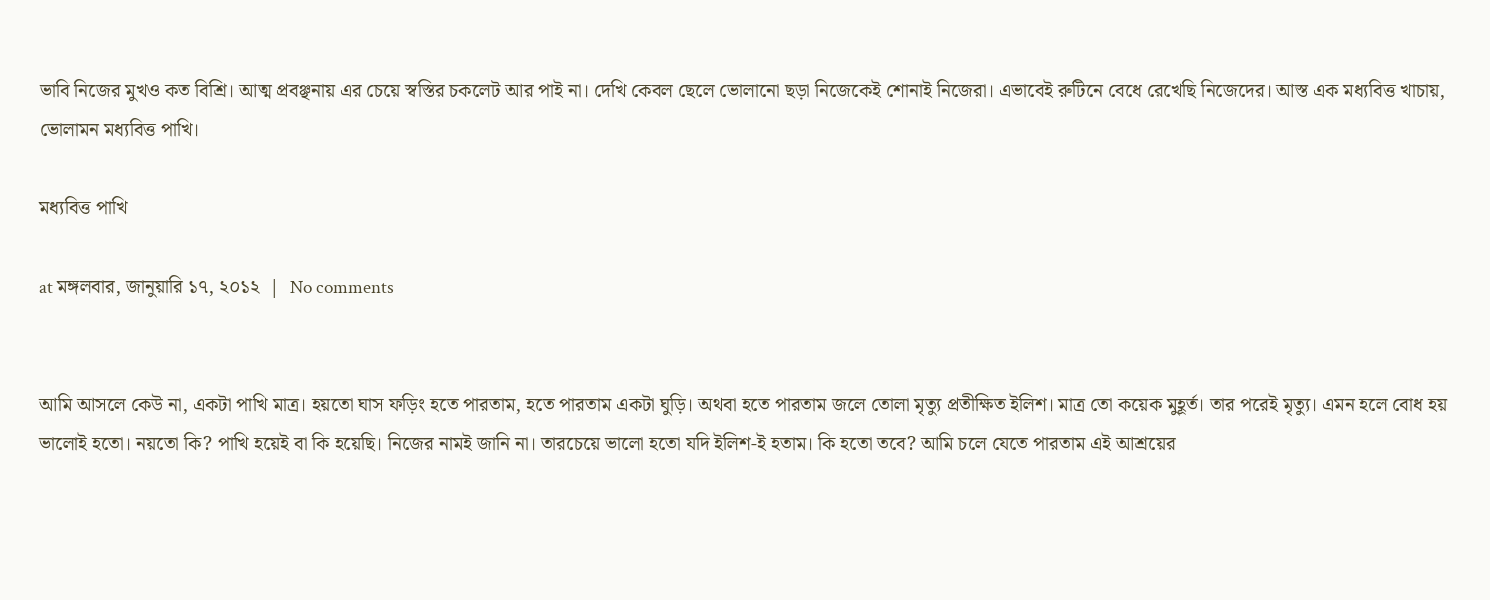ভাবি নিজের মুখও কত বিশ্রি। আত্ম প্রবঞ্ছনায় এর চেয়ে স্বস্তির চকলেট আর পাই না। দেখি কেবল ছেলে ভোলানো ছড়া নিজেকেই শোনাই নিজেরা। এভাবেই রুটিনে বেধে রেখেছি নিজেদের। আস্ত এক মধ্যবিত্ত খাচায়, ভোলামন মধ্যবিত্ত পাখি।

মধ্যবিত্ত পাখি

at মঙ্গলবার, জানুয়ারি ১৭, ২০১২  |  No comments


আমি আসলে কেউ না, একটা পাখি মাত্র। হয়তো ঘাস ফড়িং হতে পারতাম, হতে পারতাম একটা ঘুড়ি। অথবা হতে পারতাম জলে তোলা মৃত্যু প্রতীক্ষিত ইলিশ। মাত্র তো কয়েক মুহূর্ত। তার পরেই মৃত্যু। এমন হলে বোধ হয় ভালোই হতো। নয়তো কি? পাখি হয়েই বা কি হয়েছি। নিজের নামই জানি না। তারচেয়ে ভালো হতো যদি ইলিশ-ই হতাম। কি হতো তবে? আমি চলে যেতে পারতাম এই আশ্রয়ের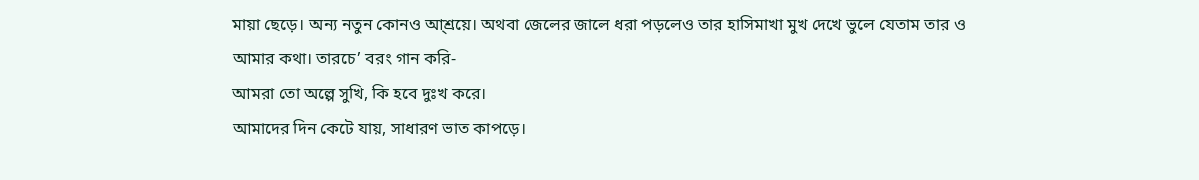মায়া ছেড়ে। অন্য নতুন কোনও আ্শ্রয়ে। অথবা জেলের জালে ধরা পড়লেও তার হাসিমাখা মুখ দেখে ভুলে যেতাম তার ও আমার কথা। তারচে’ বরং গান করি-
আমরা তো অল্পে সুখি, কি হবে দুঃখ করে।
আমাদের দিন কেটে যায়, সাধারণ ভাত কাপড়ে।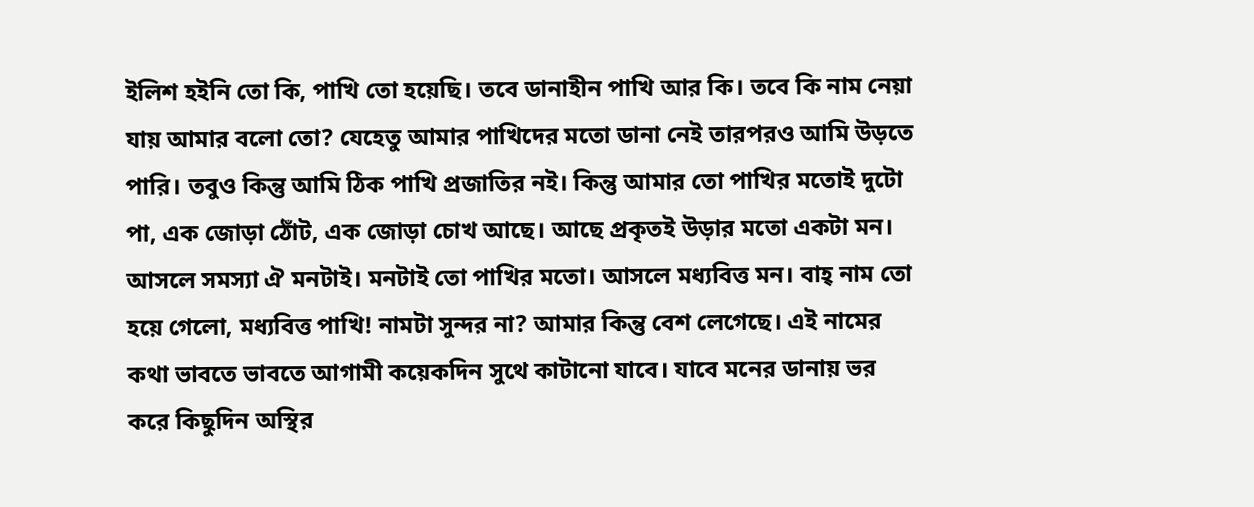ইলিশ হইনি তো কি, পাখি তো হয়েছি। তবে ডানাহীন পাখি আর কি। তবে কি নাম নেয়া যায় আমার বলো তো? যেহেতু আমার পাখিদের মতো ডানা নেই তারপরও আমি উড়তে পারি। তবুও কিন্তু আমি ঠিক পাখি প্রজাতির নই। কিন্তু আমার তো পাখির মতোই দুটো পা, এক জোড়া ঠোঁট, এক জোড়া চোখ আছে। আছে প্রকৃতই উড়ার মতো একটা মন। আসলে সমস্যা ঐ মনটাই। মনটাই তো পাখির মতো। আসলে মধ্যবিত্ত মন। বাহ্ নাম তো হয়ে গেলো, মধ্যবিত্ত পাখি! নামটা সুন্দর না? আমার কিন্তু বেশ লেগেছে। এই নামের কথা ভাবতে ভাবতে আগামী কয়েকদিন সুথে কাটানো যাবে। যাবে মনের ডানায় ভর করে কিছুদিন অস্থির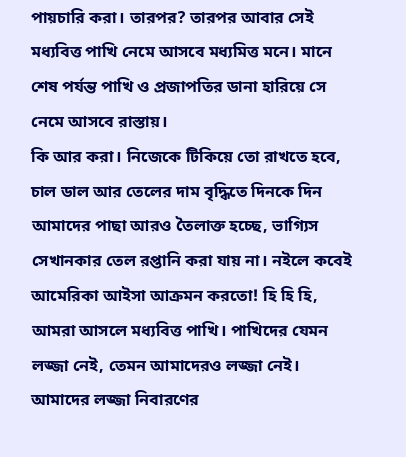পায়চারি করা। তারপর? তারপর আবার সেই মধ্যবিত্ত পাখি নেমে আসবে মধ্যমিত্ত মনে। মানে শেষ পর্যন্ত পাখি ও প্রজাপতির ডানা হারিয়ে সে নেমে আসবে রাস্তায়।
কি আর করা। নিজেকে টিকিয়ে তো রাখতে হবে, চাল ডাল আর তেলের দাম বৃদ্ধিতে দিনকে দিন আমাদের পাছা আরও তৈলাক্ত হচ্ছে, ভাগ্যিস সেখানকার তেল রপ্তানি করা যায় না। নইলে কবেই আমেরিকা আইসা আক্রমন করতো! হি হি হি, আমরা আসলে মধ্যবিত্ত পাখি। পাখিদের যেমন লজ্জা নেই, তেমন আমাদেরও লজ্জা নেই। আমাদের লজ্জা নিবারণের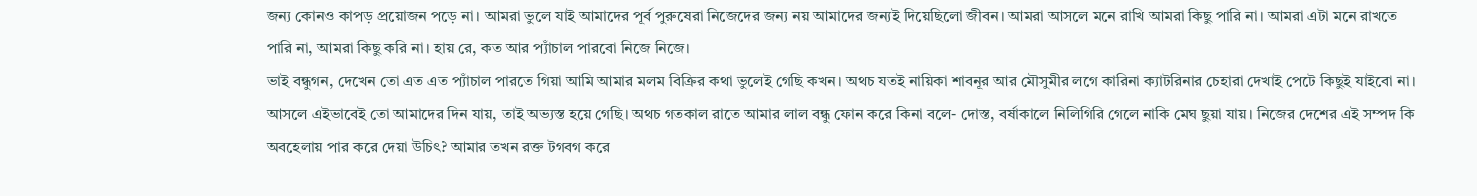জন্য কোনও কাপড় প্রয়োজন পড়ে না। আমরা ভুলে যাই আমাদের পূর্ব পুরুষেরা নিজেদের জন্য নয় আমাদের জন্যই দিয়েছিলো জীবন। আমরা আসলে মনে রাখি আমরা কিছু পারি না। আমরা এটা মনে রাখতে পারি না, আমরা কিছু করি না। হায় রে, কত আর প্যাঁচাল পারবো নিজে নিজে।
ভাই বন্ধুগন, দেখেন তো এত এত প্যাঁচাল পারতে গিয়া আমি আমার মলম বিক্রির কথা ভুলেই গেছি কখন। অথচ যতই নায়িকা শাবনূর আর মৌসুমীর লগে কারিনা ক্যাটরিনার চেহারা দেখাই পেটে কিছুই যাইবো না। আসলে এইভাবেই তো আমাদের দিন যায়, তাই অভ্যস্ত হয়ে গেছি। অথচ গতকাল রাতে আমার লাল বন্ধু ফোন করে কিনা বলে- দোস্ত, বর্ষাকালে নিলিগিরি গেলে নাকি মেঘ ছুয়া যায়। নিজের দেশের এই সম্পদ কি অবহেলায় পার করে দেয়া উচিৎ? আমার তখন রক্ত টগবগ করে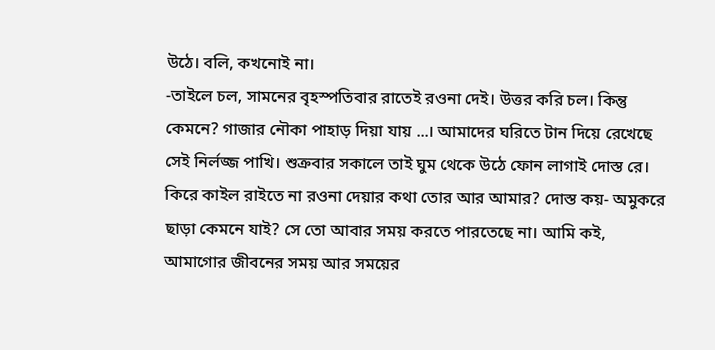উঠে। বলি, কখনোই না।
-তাইলে চল, সামনের বৃহস্পতিবার রাতেই রওনা দেই। উত্তর করি চল। কিন্তু কেমনে? গাজার নৌকা পাহাড় দিয়া যায় ...। আমাদের ঘরিতে টান দিয়ে রেখেছে সেই নির্লজ্জ পাখি। শুক্রবার সকালে তাই ঘুম থেকে উঠে ফোন লাগাই দোস্ত রে। কিরে কাইল রাইতে না রওনা দেয়ার কথা তোর আর আমার? দোস্ত কয়- অমুকরে ছাড়া কেমনে যাই? সে তো আবার সময় করতে পারতেছে না। আমি কই, আমাগোর জীবনের সময় আর সময়ের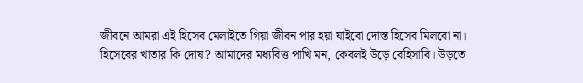জীবনে আমরা এই হিসেব মেলাইতে গিয়া জীবন পার হয়া যাইবো দোস্ত হিসেব মিলবো না।
হিসেবের খাতার কি দোষ? আমাদের মধ্যবিত্ত পাখি মন, কেবলই উড়ে বেহিসাবি। উড়তে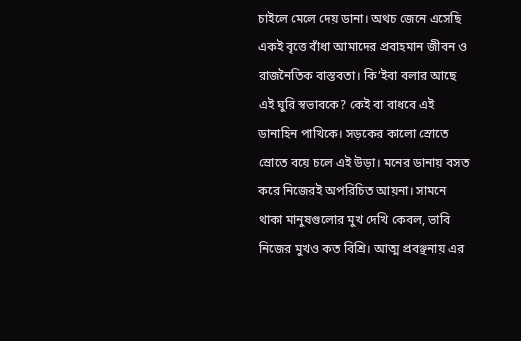চাইলে মেলে দেয় ডানা। অথচ জেনে এসেছি একই বৃত্তে বাঁধা আমাদের প্রবাহমান জীবন ও রাজনৈতিক বাস্তবতা। কি’ইবা বলার আছে এই ঘুরি স্বভাবকে? কেই বা বাধবে এই ডানাহিন পাখিকে। সড়কের কালো স্রোতে স্রোতে বয়ে চলে এই উড়া। মনের ডানায় বসত করে নিজেরই অপরিচিত আয়না। সামনে থাকা মানুষগুলোর মুখ দেখি কেবল, ভাবি নিজের মুখও কত বিশ্রি। আত্ম প্রবঞ্ছনায় এর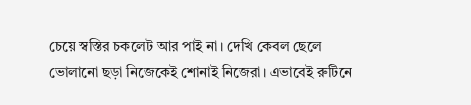চেয়ে স্বস্তির চকলেট আর পাই না। দেখি কেবল ছেলে ভোলানো ছড়া নিজেকেই শোনাই নিজেরা। এভাবেই রুটিনে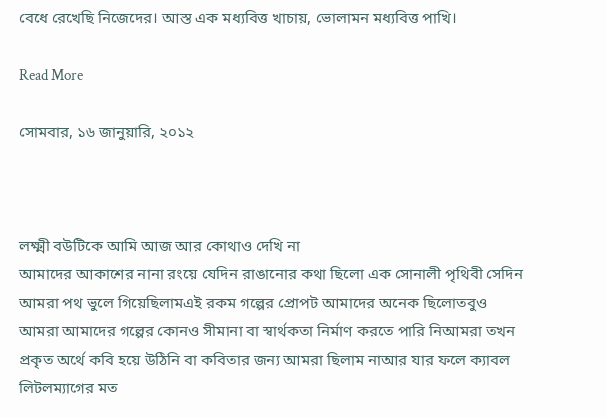বেধে রেখেছি নিজেদের। আস্ত এক মধ্যবিত্ত খাচায়, ভোলামন মধ্যবিত্ত পাখি।

Read More

সোমবার, ১৬ জানুয়ারি, ২০১২



লক্ষ্মী বউটিকে আমি আজ আর কোথাও দেখি না
আমাদের আকাশের নানা রংয়ে যেদিন রাঙানোর কথা ছিলো এক সোনালী পৃথিবী সেদিন আমরা পথ ভুলে গিয়েছিলামএই রকম গল্পের প্রোপট আমাদের অনেক ছিলোতবুও আমরা আমাদের গল্পের কোনও সীমানা বা স্বার্থকতা নির্মাণ করতে পারি নিআমরা তখন প্রকৃত অর্থে কবি হয়ে উঠিনি বা কবিতার জন্য আমরা ছিলাম নাআর যার ফলে ক্যাবল লিটলম্যাগের মত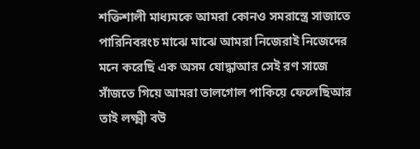শক্তিশালী মাধ্যমকে আমরা কোনও সমরাস্ত্রে সাজাতে পারিনিবরংচ মাঝে মাঝে আমরা নিজেরাই নিজেদের মনে করেছি এক অসম যোদ্ধাআর সেই রণ সাজে সাঁজতে গিয়ে আমরা তালগোল পাকিয়ে ফেলেছিআর তাই লক্ষ্মী বউ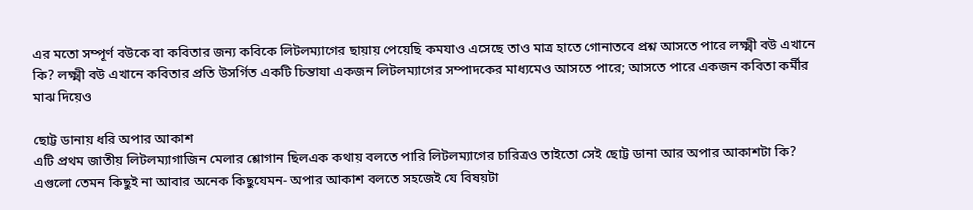এর মতো সম্পূর্ণ বউকে বা কবিতার জন্য কবিকে লিটলম্যাগের ছায়ায় পেয়েছি কমযাও এসেছে তাও মাত্র হাতে গোনাতবে প্রশ্ন আসতে পারে লক্ষ্মী বউ এখানে কি? লক্ষ্মী বউ এখানে কবিতার প্রতি উসর্গিত একটি চিন্তাযা একজন লিটলম্যাগের সম্পাদকের মাধ্যমেও আসতে পারে; আসতে পারে একজন কবিতা কর্মীর মাঝ দিয়েও

ছোট্ট ডানায় ধরি অপার আকাশ
এটি প্রথম জাতীয় লিটলম্যাগাজিন মেলার শ্লোগান ছিলএক কথায় বলতে পারি লিটলম্যাগের চারিত্রও তাইতো সেই ছোট্ট ডানা আর অপার আকাশটা কি? এগুলো তেমন কিছুই না আবার অনেক কিছুযেমন- অপার আকাশ বলতে সহজেই যে বিষয়টা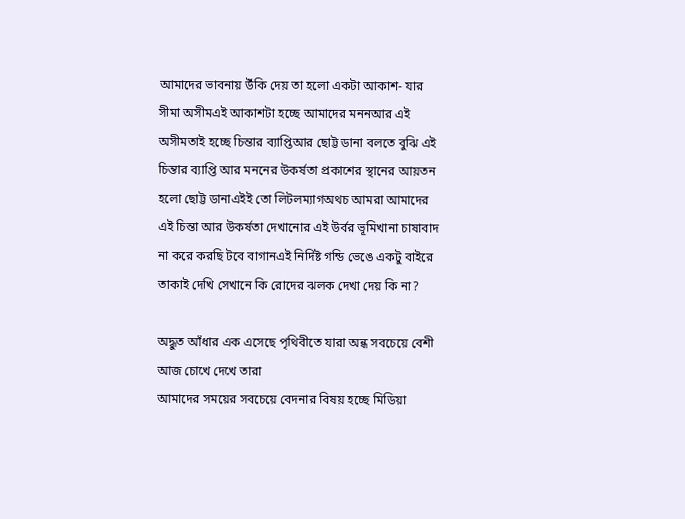আমাদের ভাবনায় উঁকি দেয় তা হলো একটা আকাশ- যার সীমা অসীমএই আকাশটা হচ্ছে আমাদের মননআর এই অসীমতাই হচ্ছে চিন্তার ব্যাপ্তিআর ছোট্ট ডানা বলতে বুঝি এই চিন্তার ব্যাপ্তি আর মননের উকর্ষতা প্রকাশের স্থানের আয়তন হলো ছোট্ট ডানাএইই তো লিটলম্যাগঅথচ আমরা আমাদের এই চিন্তা আর উকর্ষতা দেখানোর এই উর্বর ভূমিখানা চাষাবাদ না করে করছি টবে বাগানএই নির্দিষ্ট গন্ডি ভেঙে একটু বাইরে তাকাই দেখি সেখানে কি রোদের ঝলক দেখা দেয় কি না?

অদ্ধুত আঁধার এক এসেছে পৃথিবীতে যারা অন্ধ সবচেয়ে বেশী আজ চোখে দেখে তারা
আমাদের সময়ের সবচেয়ে বেদনার বিষয় হচ্ছে মিডিয়া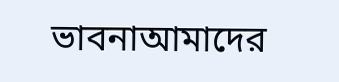ভাবনাআমাদের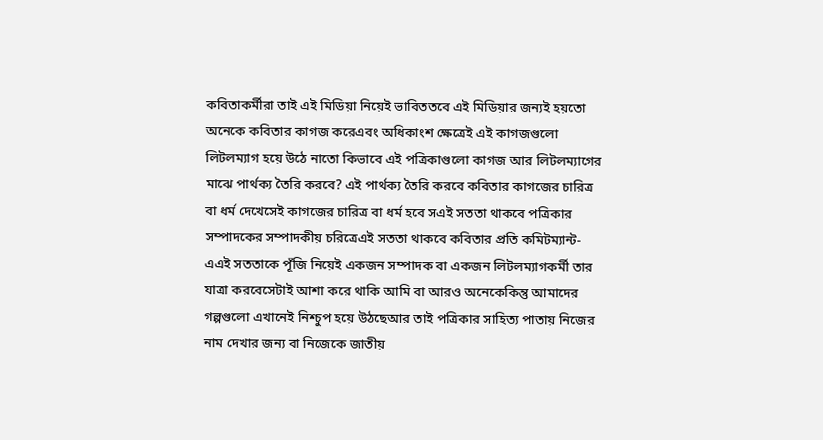কবিতাকর্মীরা তাই এই মিডিয়া নিয়েই ভাবিততবে এই মিডিয়ার জন্যই হয়তো অনেকে কবিতার কাগজ করেএবং অধিকাংশ ক্ষেত্রেই এই কাগজগুলো লিটলম্যাগ হয়ে উঠে নাতো কিভাবে এই পত্রিকাগুলো কাগজ আর লিটলম্যাগের মাঝে পার্থক্য তৈরি করবে? এই পার্থক্য তৈরি করবে কবিতার কাগজের চারিত্র বা ধর্ম দেখেসেই কাগজের চারিত্র বা ধর্ম হবে সএই সততা থাকবে পত্রিকার সম্পাদকের সম্পাদকীয় চরিত্রেএই সততা থাকবে কবিতার প্রতি কমিটম্যান্ট-এএই সততাকে পূঁজি নিয়েই একজন সম্পাদক বা একজন লিটলম্যাগকর্মী তার যাত্রা করবেসেটাই আশা করে থাকি আমি বা আরও অনেকেকিন্তু আমাদের গল্পগুলো এখানেই নিশ্চুপ হয়ে উঠছেআর তাই পত্রিকার সাহিত্য পাতায় নিজের নাম দেখার জন্য বা নিজেকে জাতীয়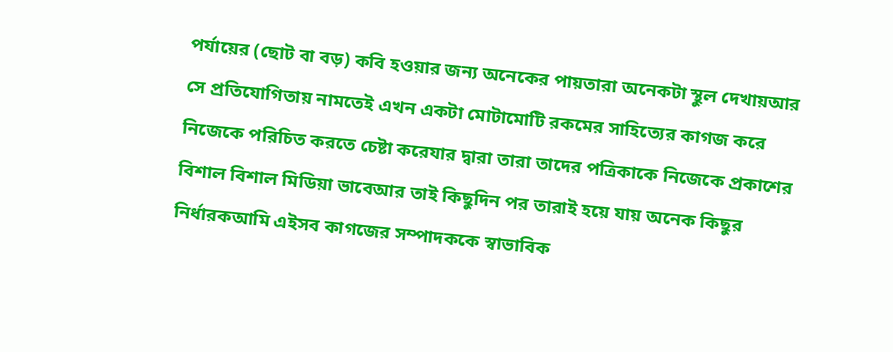পর্যায়ের (ছোট বা বড়) কবি হওয়ার জন্য অনেকের পায়তারা অনেকটা স্থুল দেখায়আর সে প্রতিযোগিতায় নামতেই এখন একটা মোটামোটি রকমের সাহিত্যের কাগজ করে নিজেকে পরিচিত করতে চেষ্টা করেযার দ্বারা তারা তাদের পত্রিকাকে নিজেকে প্রকাশের বিশাল বিশাল মিডিয়া ভাবেআর তাই কিছুদিন পর তারাই হয়ে যায় অনেক কিছুর নির্ধারকআমি এইসব কাগজের সম্পাদককে স্বাভাবিক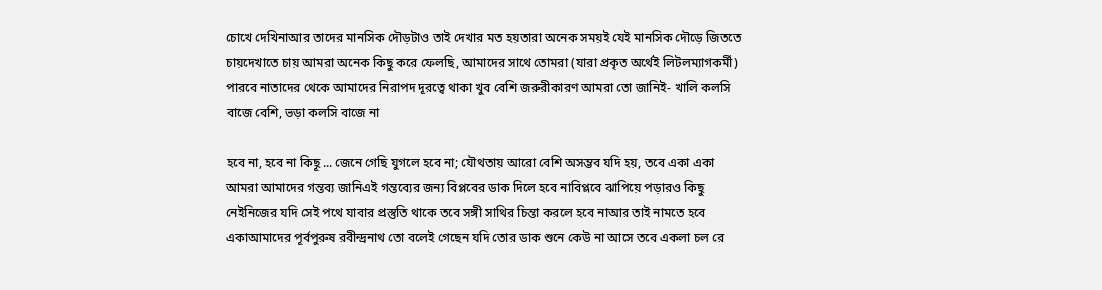চোখে দেখিনাআর তাদের মানসিক দৌড়টাও তাই দেখার মত হয়তারা অনেক সময়ই যেই মানসিক দৌড়ে জিততে চায়দেখাতে চায় আমরা অনেক কিছু করে ফেলছি, আমাদের সাথে তোমরা (যারা প্রকৃত অর্থেই লিটলম্যাগকর্মী) পারবে নাতাদের থেকে আমাদের নিরাপদ দূরত্বে থাকা খুব বেশি জরুরীকারণ আমরা তো জানিই- খালি কলসি বাজে বেশি, ভড়া কলসি বাজে না

হবে না, হবে না কিছূ ... জেনে গেছি যুগলে হবে না; যৌথতায় আরো বেশি অসম্ভব যদি হয়, তবে একা একা
আমরা আমাদের গন্তব্য জানিএই গন্তব্যের জন্য বিপ্লবের ডাক দিলে হবে নাবিপ্লবে ঝাপিয়ে পড়ারও কিছু নেইনিজের যদি সেই পথে যাবার প্রস্তুতি থাকে তবে সঙ্গী সাথির চিন্তা করলে হবে নাআর তাই নামতে হবে একাআমাদের পূর্বপুরুষ রবীন্দ্রনাথ তো বলেই গেছেন যদি তোর ডাক শুনে কেউ না আসে তবে একলা চল রে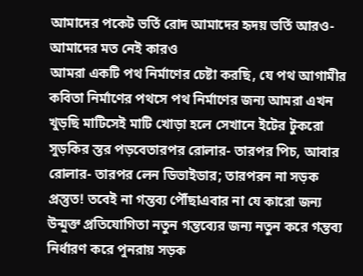আমাদের পকেট ভর্তি রোদ আমাদের হৃদয় ভর্তি আরও- আমাদের মত নেই কারও
আমরা একটি পথ নির্মাণের চেষ্টা করছি, যে পথ আগামীর কবিতা নির্মাণের পথসে পথ নির্মাণের জন্য আমরা এখন খুড়ছি মাটিসেই মাটি খোড়া হলে সেখানে ইটের টুকরো সুড়কির স্তর পড়বেতারপর রোলার- তারপর পিচ, আবার রোলার- তারপর লেন ডিভাইডার; তারপরন না সড়ক প্রস্তুত! তবেই না গন্তব্য পৌঁছাএবার না যে কারো জন্য উন্মুক্ত প্রতিযোগিতা নতুন গন্তব্যের জন্য নতুন করে গন্তব্য নির্ধারণ করে পুনরায় সড়ক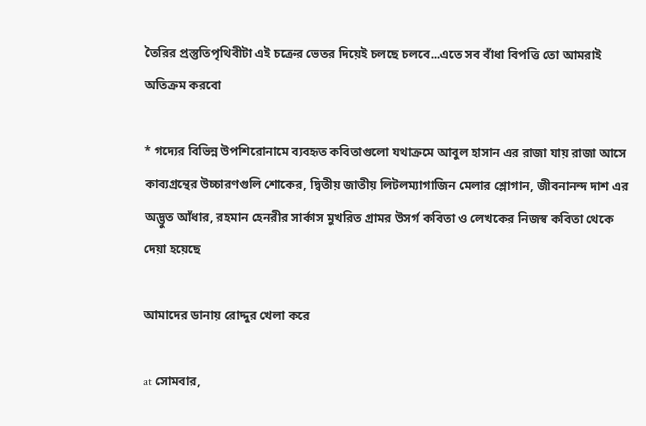তৈরির প্রস্তুতিপৃথিবীটা এই চক্রের ভেতর দিয়েই চলছে চলবে...এতে সব বাঁধা বিপত্তি তো আমরাই অতিক্রম করবো

* গদ্যের বিভিন্ন উপশিরোনামে ব্যবহৃত কবিতাগুলো যথাক্রমে আবুল হাসান এর রাজা যায় রাজা আসে কাব্যগ্রন্থের উচ্চারণগুলি শোকের, দ্বিতীয় জাতীয় লিটলম্যাগাজিন মেলার শ্লোগান, জীবনানন্দ দাশ এর অদ্ভুত আঁধার, রহমান হেনরীর সার্কাস মুখরিত গ্রামর উসর্গ কবিতা ও লেখকের নিজস্ব কবিতা থেকে দেয়া হয়েছে

আমাদের ডানায় রোদ্দুর খেলা করে

at সোমবার,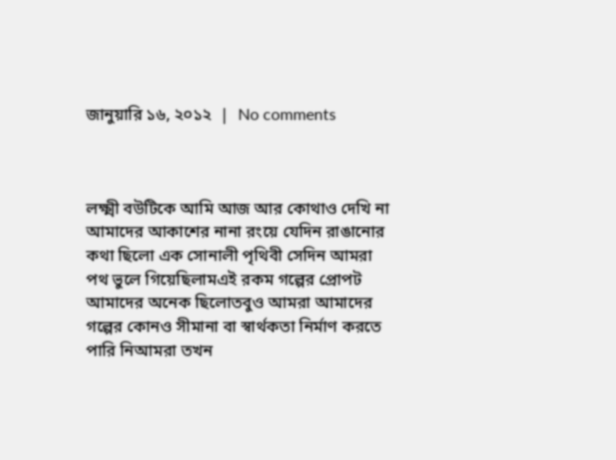জানুয়ারি ১৬, ২০১২  |  No comments



লক্ষ্মী বউটিকে আমি আজ আর কোথাও দেখি না
আমাদের আকাশের নানা রংয়ে যেদিন রাঙানোর কথা ছিলো এক সোনালী পৃথিবী সেদিন আমরা পথ ভুলে গিয়েছিলামএই রকম গল্পের প্রোপট আমাদের অনেক ছিলোতবুও আমরা আমাদের গল্পের কোনও সীমানা বা স্বার্থকতা নির্মাণ করতে পারি নিআমরা তখন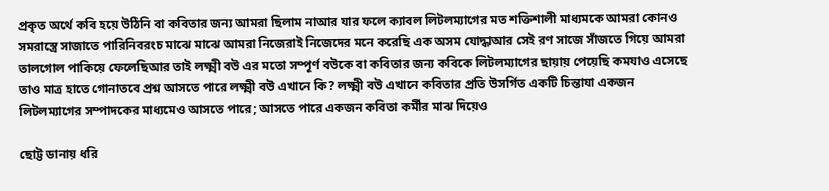প্রকৃত অর্থে কবি হয়ে উঠিনি বা কবিতার জন্য আমরা ছিলাম নাআর যার ফলে ক্যাবল লিটলম্যাগের মত শক্তিশালী মাধ্যমকে আমরা কোনও সমরাস্ত্রে সাজাতে পারিনিবরংচ মাঝে মাঝে আমরা নিজেরাই নিজেদের মনে করেছি এক অসম যোদ্ধাআর সেই রণ সাজে সাঁজতে গিয়ে আমরা তালগোল পাকিয়ে ফেলেছিআর তাই লক্ষ্মী বউ এর মতো সম্পূর্ণ বউকে বা কবিতার জন্য কবিকে লিটলম্যাগের ছায়ায় পেয়েছি কমযাও এসেছে তাও মাত্র হাতে গোনাতবে প্রশ্ন আসতে পারে লক্ষ্মী বউ এখানে কি? লক্ষ্মী বউ এখানে কবিতার প্রতি উসর্গিত একটি চিন্তাযা একজন লিটলম্যাগের সম্পাদকের মাধ্যমেও আসতে পারে; আসতে পারে একজন কবিতা কর্মীর মাঝ দিয়েও

ছোট্ট ডানায় ধরি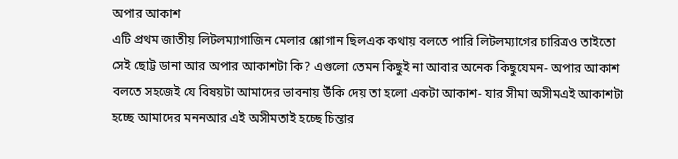অপার আকাশ
এটি প্রথম জাতীয় লিটলম্যাগাজিন মেলার শ্লোগান ছিলএক কথায় বলতে পারি লিটলম্যাগের চারিত্রও তাইতো সেই ছোট্ট ডানা আর অপার আকাশটা কি? এগুলো তেমন কিছুই না আবার অনেক কিছুযেমন- অপার আকাশ বলতে সহজেই যে বিষয়টা আমাদের ভাবনায় উঁকি দেয় তা হলো একটা আকাশ- যার সীমা অসীমএই আকাশটা হচ্ছে আমাদের মননআর এই অসীমতাই হচ্ছে চিন্তার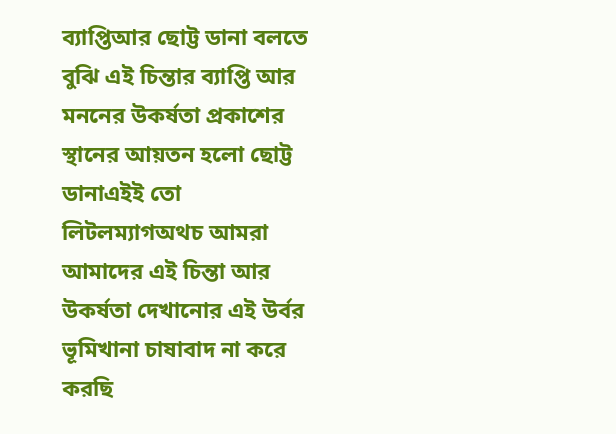ব্যাপ্তিআর ছোট্ট ডানা বলতে বুঝি এই চিন্তার ব্যাপ্তি আর মননের উকর্ষতা প্রকাশের স্থানের আয়তন হলো ছোট্ট ডানাএইই তো লিটলম্যাগঅথচ আমরা আমাদের এই চিন্তা আর উকর্ষতা দেখানোর এই উর্বর ভূমিখানা চাষাবাদ না করে করছি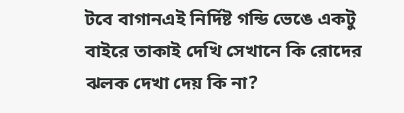টবে বাগানএই নির্দিষ্ট গন্ডি ভেঙে একটু বাইরে তাকাই দেখি সেখানে কি রোদের ঝলক দেখা দেয় কি না?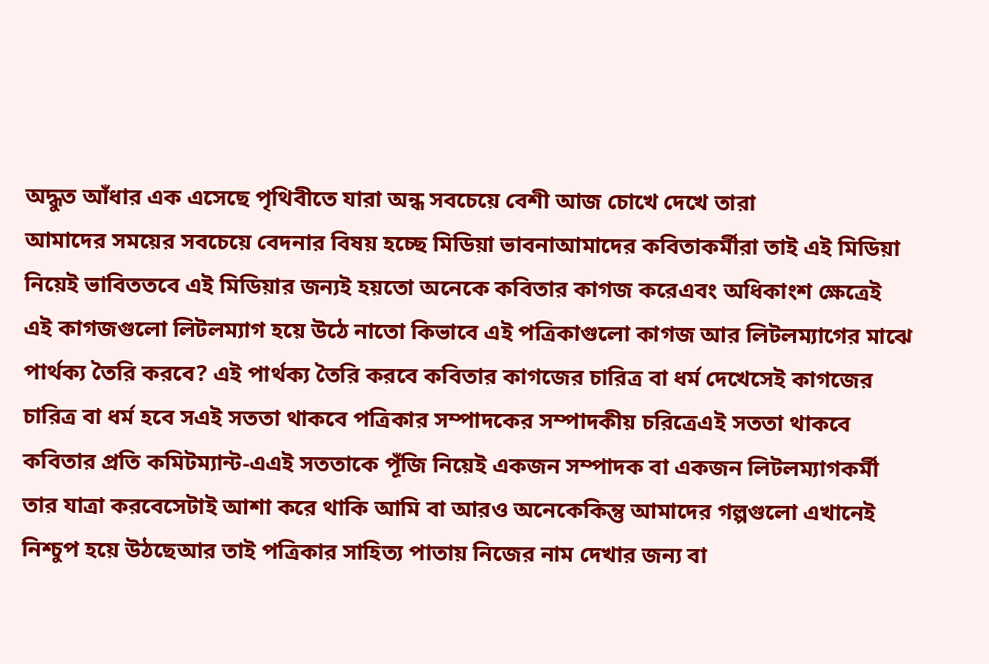অদ্ধুত আঁধার এক এসেছে পৃথিবীতে যারা অন্ধ সবচেয়ে বেশী আজ চোখে দেখে তারা
আমাদের সময়ের সবচেয়ে বেদনার বিষয় হচ্ছে মিডিয়া ভাবনাআমাদের কবিতাকর্মীরা তাই এই মিডিয়া নিয়েই ভাবিততবে এই মিডিয়ার জন্যই হয়তো অনেকে কবিতার কাগজ করেএবং অধিকাংশ ক্ষেত্রেই এই কাগজগুলো লিটলম্যাগ হয়ে উঠে নাতো কিভাবে এই পত্রিকাগুলো কাগজ আর লিটলম্যাগের মাঝে পার্থক্য তৈরি করবে? এই পার্থক্য তৈরি করবে কবিতার কাগজের চারিত্র বা ধর্ম দেখেসেই কাগজের চারিত্র বা ধর্ম হবে সএই সততা থাকবে পত্রিকার সম্পাদকের সম্পাদকীয় চরিত্রেএই সততা থাকবে কবিতার প্রতি কমিটম্যান্ট-এএই সততাকে পূঁজি নিয়েই একজন সম্পাদক বা একজন লিটলম্যাগকর্মী তার যাত্রা করবেসেটাই আশা করে থাকি আমি বা আরও অনেকেকিন্তু আমাদের গল্পগুলো এখানেই নিশ্চুপ হয়ে উঠছেআর তাই পত্রিকার সাহিত্য পাতায় নিজের নাম দেখার জন্য বা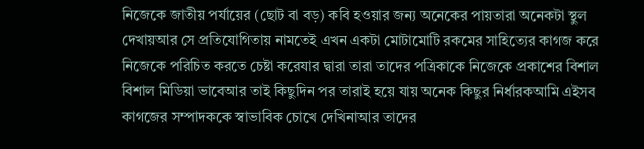নিজেকে জাতীয় পর্যায়ের (ছোট বা বড়) কবি হওয়ার জন্য অনেকের পায়তারা অনেকটা স্থুল দেখায়আর সে প্রতিযোগিতায় নামতেই এখন একটা মোটামোটি রকমের সাহিত্যের কাগজ করে নিজেকে পরিচিত করতে চেষ্টা করেযার দ্বারা তারা তাদের পত্রিকাকে নিজেকে প্রকাশের বিশাল বিশাল মিডিয়া ভাবেআর তাই কিছুদিন পর তারাই হয়ে যায় অনেক কিছুর নির্ধারকআমি এইসব কাগজের সম্পাদককে স্বাভাবিক চোখে দেখিনাআর তাদের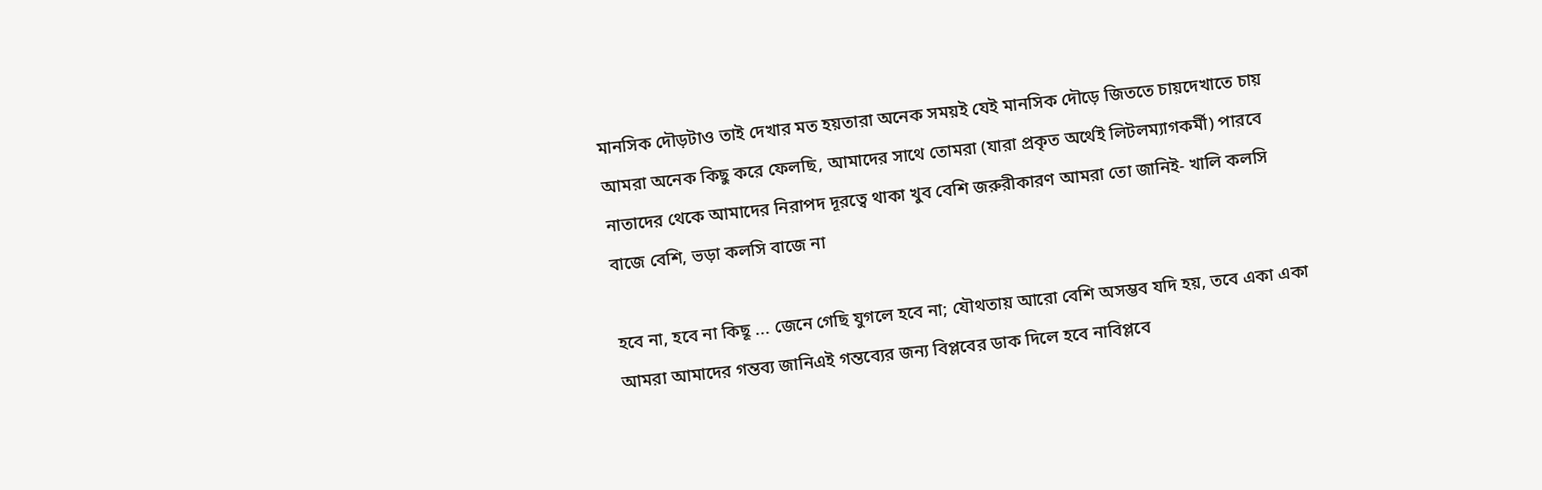মানসিক দৌড়টাও তাই দেখার মত হয়তারা অনেক সময়ই যেই মানসিক দৌড়ে জিততে চায়দেখাতে চায় আমরা অনেক কিছু করে ফেলছি, আমাদের সাথে তোমরা (যারা প্রকৃত অর্থেই লিটলম্যাগকর্মী) পারবে নাতাদের থেকে আমাদের নিরাপদ দূরত্বে থাকা খুব বেশি জরুরীকারণ আমরা তো জানিই- খালি কলসি বাজে বেশি, ভড়া কলসি বাজে না

হবে না, হবে না কিছূ ... জেনে গেছি যুগলে হবে না; যৌথতায় আরো বেশি অসম্ভব যদি হয়, তবে একা একা
আমরা আমাদের গন্তব্য জানিএই গন্তব্যের জন্য বিপ্লবের ডাক দিলে হবে নাবিপ্লবে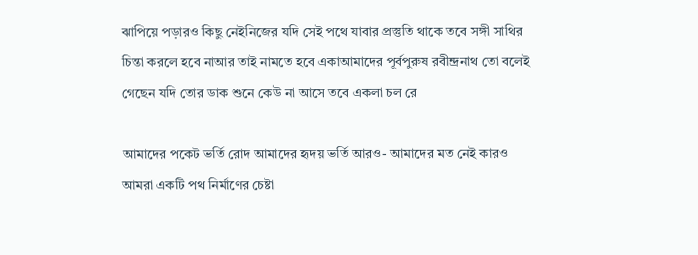ঝাপিয়ে পড়ারও কিছু নেইনিজের যদি সেই পথে যাবার প্রস্তুতি থাকে তবে সঙ্গী সাথির চিন্তা করলে হবে নাআর তাই নামতে হবে একাআমাদের পূর্বপুরুষ রবীন্দ্রনাথ তো বলেই গেছেন যদি তোর ডাক শুনে কেউ না আসে তবে একলা চল রে

আমাদের পকেট ভর্তি রোদ আমাদের হৃদয় ভর্তি আরও- আমাদের মত নেই কারও
আমরা একটি পথ নির্মাণের চেষ্টা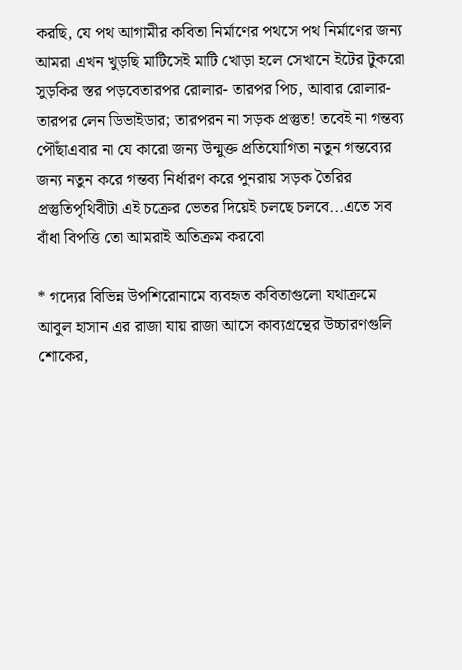করছি, যে পথ আগামীর কবিতা নির্মাণের পথসে পথ নির্মাণের জন্য আমরা এখন খুড়ছি মাটিসেই মাটি খোড়া হলে সেখানে ইটের টুকরো সুড়কির স্তর পড়বেতারপর রোলার- তারপর পিচ, আবার রোলার- তারপর লেন ডিভাইডার; তারপরন না সড়ক প্রস্তুত! তবেই না গন্তব্য পৌঁছাএবার না যে কারো জন্য উন্মুক্ত প্রতিযোগিতা নতুন গন্তব্যের জন্য নতুন করে গন্তব্য নির্ধারণ করে পুনরায় সড়ক তৈরির প্রস্তুতিপৃথিবীটা এই চক্রের ভেতর দিয়েই চলছে চলবে...এতে সব বাঁধা বিপত্তি তো আমরাই অতিক্রম করবো

* গদ্যের বিভিন্ন উপশিরোনামে ব্যবহৃত কবিতাগুলো যথাক্রমে আবুল হাসান এর রাজা যায় রাজা আসে কাব্যগ্রন্থের উচ্চারণগুলি শোকের,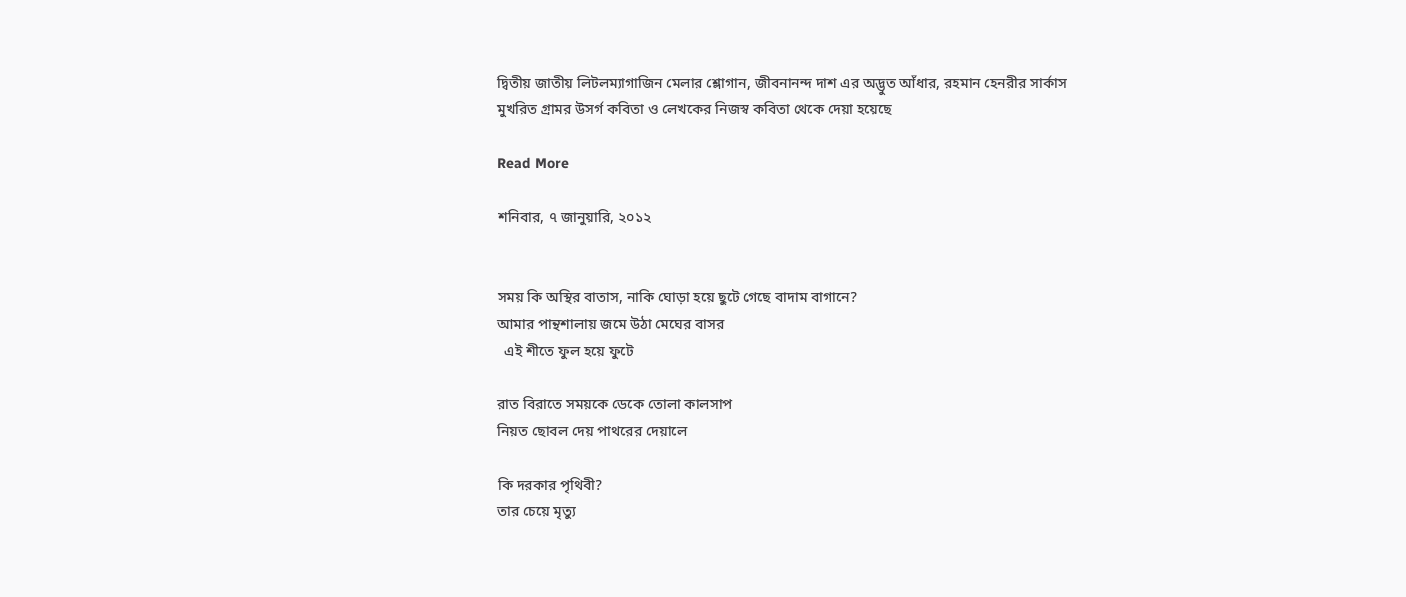দ্বিতীয় জাতীয় লিটলম্যাগাজিন মেলার শ্লোগান, জীবনানন্দ দাশ এর অদ্ভুত আঁধার, রহমান হেনরীর সার্কাস মুখরিত গ্রামর উসর্গ কবিতা ও লেখকের নিজস্ব কবিতা থেকে দেয়া হয়েছে

Read More

শনিবার, ৭ জানুয়ারি, ২০১২


সময় কি অস্থির বাতাস, নাকি ঘোড়া হয়ে ছুটে গেছে বাদাম বাগানে?
আমার পান্থশালায় জমে উঠা মেঘের বাসর
  এই শীতে ফুল হয়ে ফুটে

রাত বিরাতে সময়কে ডেকে তোলা কালসাপ
নিয়ত ছোবল দেয় পাথরের দেয়ালে

কি দরকার পৃথিবী?
তার চেয়ে মৃত্যু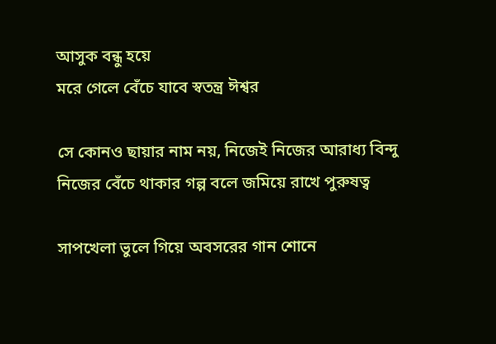আসুক বন্ধু হয়ে
মরে গেলে বেঁচে যাবে স্বতন্ত্র ঈশ্বর

সে কোনও ছায়ার নাম নয়, নিজেই নিজের আরাধ্য বিন্দু
নিজের বেঁচে থাকার গল্প বলে জমিয়ে রাখে পুরুষত্ব

সাপখেলা ভুলে গিয়ে অবসরের গান শোনে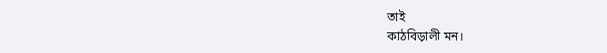তাই
কাঠবিড়ালী মন।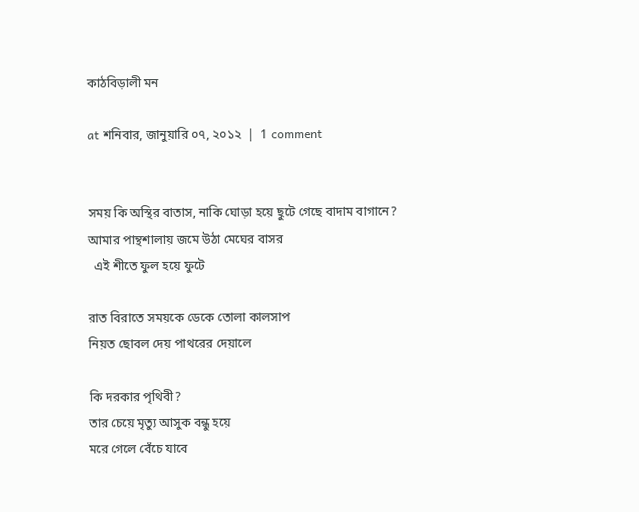কাঠবিড়ালী মন

at শনিবার, জানুয়ারি ০৭, ২০১২  |  1 comment


সময় কি অস্থির বাতাস, নাকি ঘোড়া হয়ে ছুটে গেছে বাদাম বাগানে?
আমার পান্থশালায় জমে উঠা মেঘের বাসর
  এই শীতে ফুল হয়ে ফুটে

রাত বিরাতে সময়কে ডেকে তোলা কালসাপ
নিয়ত ছোবল দেয় পাথরের দেয়ালে

কি দরকার পৃথিবী?
তার চেয়ে মৃত্যু আসুক বন্ধু হয়ে
মরে গেলে বেঁচে যাবে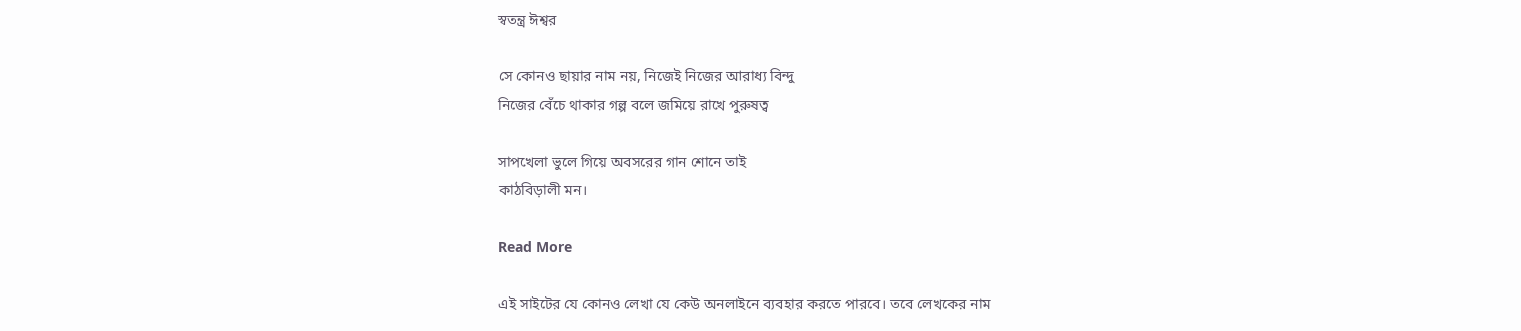স্বতন্ত্র ঈশ্বর

সে কোনও ছায়ার নাম নয়, নিজেই নিজের আরাধ্য বিন্দু
নিজের বেঁচে থাকার গল্প বলে জমিয়ে রাখে পুরুষত্ব

সাপখেলা ভুলে গিয়ে অবসরের গান শোনে তাই
কাঠবিড়ালী মন।

Read More

এই সাইটের যে কোনও লেখা যে কেউ অনলাইনে ব্যবহার করতে পারবে। তবে লেখকের নাম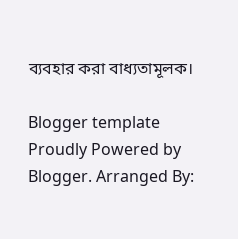ব্যবহার করা বাধ্যতামূলক।

Blogger template Proudly Powered by Blogger. Arranged By: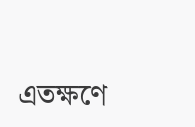এতক্ষণে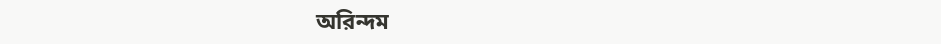অরিন্দম